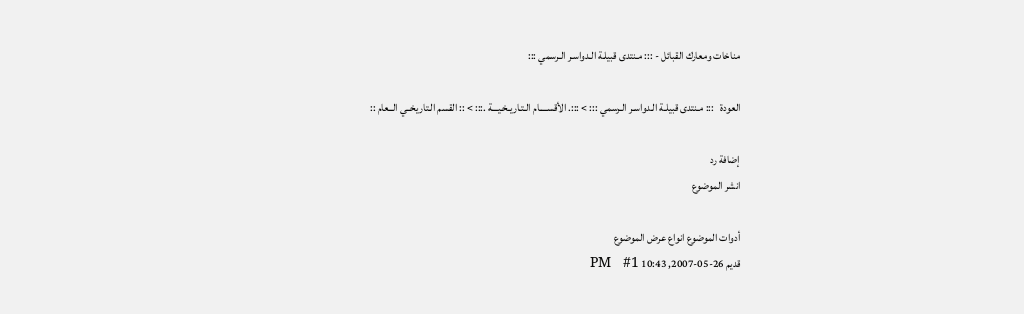مناخات ومعارك القبائل - ::: مـنتدى قبيلـة الـدواسـر الـرسمي :::

العودة   ::: مـنتدى قبيلـة الـدواسـر الـرسمي ::: > :::. الأقســــام الـتـاريـخـيـــة .::: > :: القسم الـتاريخــي الــعام ::

إضافة رد
انشر الموضوع

أدوات الموضوع انواع عرض الموضوع
قديم 26-05-2007, 10:43 PM   #1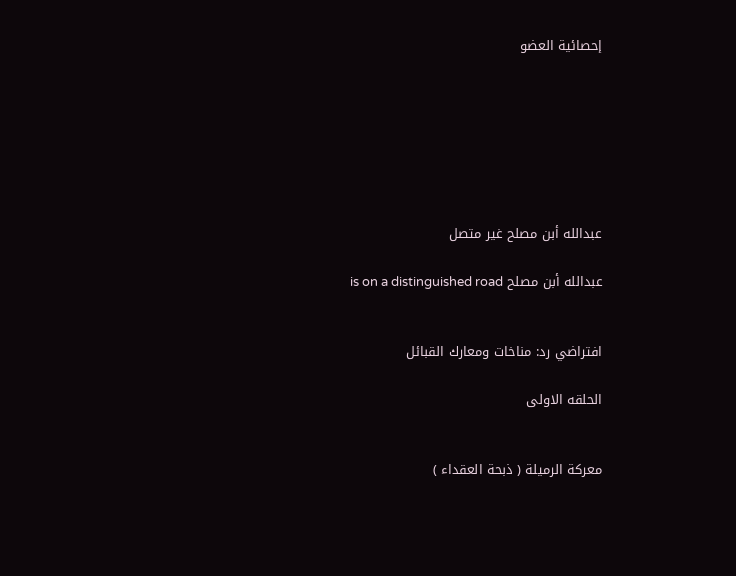إحصائية العضو







عبدالله أبن مصلح غير متصل

عبدالله أبن مصلح is on a distinguished road


افتراضي رد: مناخات ومعارك القبائل

الحلقه الاولى


معركة الرميلة ( ذبحة العقداء )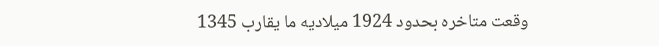وقعت متاخره بحدود 1924 ميلاديه ما يقارب 1345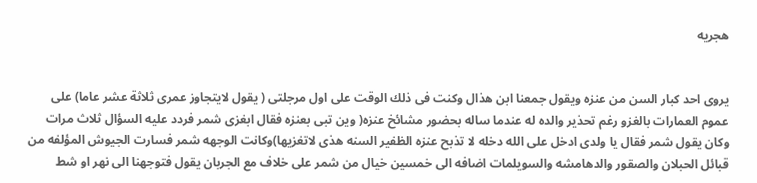هجريه


يروى احد كبار السن من عنزه ويقول جمعنا ابن هذال وكنت فى ذلك الوقت على اول مرجلتى ( يقول لايتجاوز عمرى ثلاثة عشر عاما) على عموم العمارات بالغزو رغم تحذير والده له عندما ساله بحضور مشائخ عنزه( وين تبى بعنزه فقال ابغزى شمر فردد عليه السؤال ثلاث مرات وكان يقول شمر فقال يا ولدى ادخل على الله دخله لا تذبح عنزه الظفير السنه هذى لاتغزيها)وكانت الوجهه شمر فسارت الجيوش المؤلفه من قبائل الحبلان والصقور والدهامشه والسويلمات اضافه الى خمسين خيال من شمر على خلاف مع الجربان يقول فتوجهنا الى نهر او شط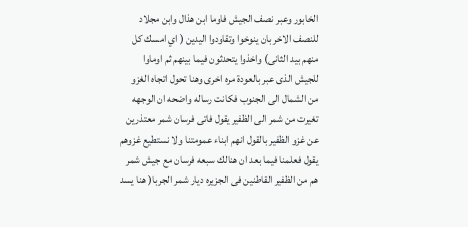الخابور وعبر نصف الجيش فاوما ابن هذال وابن مجلاد للنصف الاخر بان ينوخوا وتقاودوا اليدين ( اي امسك كل منهم بيد الثانى) واخذوا يتحدثون فيما بينهم ثم اوماوا للجيش الذى عبر بالعودة مره اخرى وهنا تحول اتجاه الغزو من الشمال الى الجنوب فكانت رساله واضحه ان الوجهه تغيرت من شمر الى الظفير يقول فاتى فرسان شمر معتذرين عن غزو الظفير بالقول انهم ابناء عمومتنا ولا نستطيع غزوهم يقول فعلمنا فيما بعد ان هنالك سبعه فرسان مع جيش شمر هم من الظفير القاطنين فى الجزيره ديار شمر الجربا( هنا يسد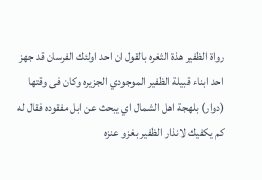رواة الظفير هذة الثغره بالقول ان احد اولئك الفرسان قد جهز احد ابناء قبيلة الظفير الموجودي الجزيره وكان فى وقتها (دوار) بلهجة اهل الشمال اي يبحث عن ابل مفقوده فقال له كم يكفيك لانذار الظفير بغزو عنزه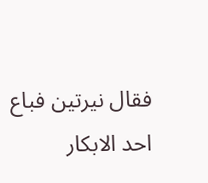فقال نيرتين فباع احد الابكار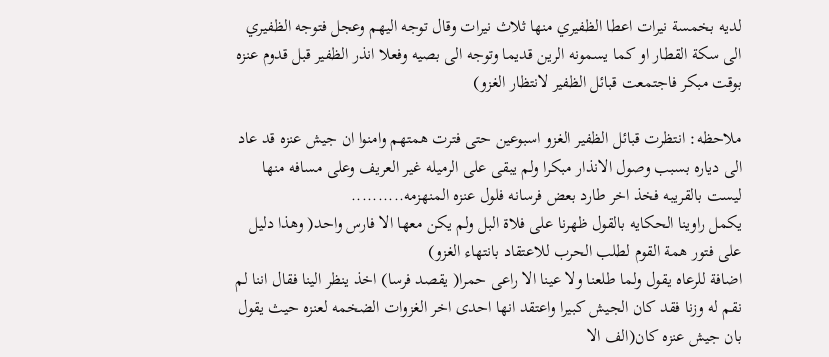لديه بخمسة نيرات اعطا الظفيري منها ثلاث نيرات وقال توجه اليهم وعجل فتوجه الظفيري الى سكة القطار او كما يسمونه الرين قديما وتوجه الى بصيه وفعلا انذر الظفير قبل قدوم عنزه بوقت مبكر فاجتمعت قبائل الظفير لانتظار الغزو)

ملاحظه: انتظرت قبائل الظفير الغزو اسبوعين حتى فترت همتهم وامنوا ان جيش عنزه قد عاد الى دياره بسبب وصول الانذار مبكرا ولم يبقى على الرميله غير العريف وعلى مسافه منها ليست بالقريبه فخذ اخر طارد بعض فرسانه فلول عنزه المنهزمه..........
يكمل راوينا الحكايه بالقول ظهرنا على فلاة البل ولم يكن معها الا فارس واحد( وهذا دليل على فتور همة القوم لطلب الحرب للاعتقاد بانتهاء الغزو)
اضافة للرعاه يقول ولما طلعنا ولا عينا الا راعى حمرا( يقصد فرسا) اخذ ينظر الينا فقال اننا لم نقم له وزنا فقد كان الجيش كبيرا واعتقد انها احدى اخر الغزوات الضخمه لعنزه حيث يقول بان جيش عنزه كان(الف الا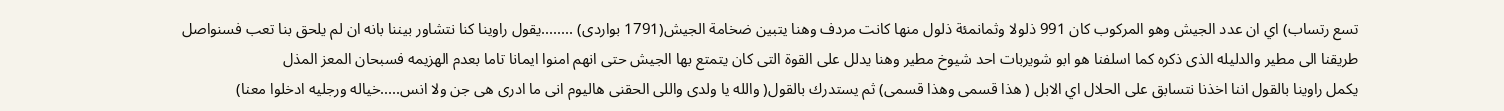تسع رتساب) اي ان عدد الجيش وهو المركوب كان 991 ذلولا وثمانمئة ذلول منها كانت مردف وهنا يتبين ضخامة الجيش(1791 بواردى) ........يقول راوينا كنا نتشاور بيننا بانه ان لم يلحق بنا تعب فسنواصل طريقنا الى مطير والدليله الذى ذكره كما اسلفنا هو ابو شويربات احد شيوخ مطير وهنا يدلل على القوة التى كان يتمتع بها الجيش حتى انهم امنوا ايمانا تاما بعدم الهزيمه فسبحان المعز المذل
يكمل راوينا بالقول اننا اخذنا نتسابق على الحلال اي الابل ( هذا قسمى وهذا قسمى) ثم يستدرك بالقول( والله يا ولدى واللى الحقنى هاليوم انى ما ادرى هى جن ولا انس.....خياله ورجليه ادخلوا معنا)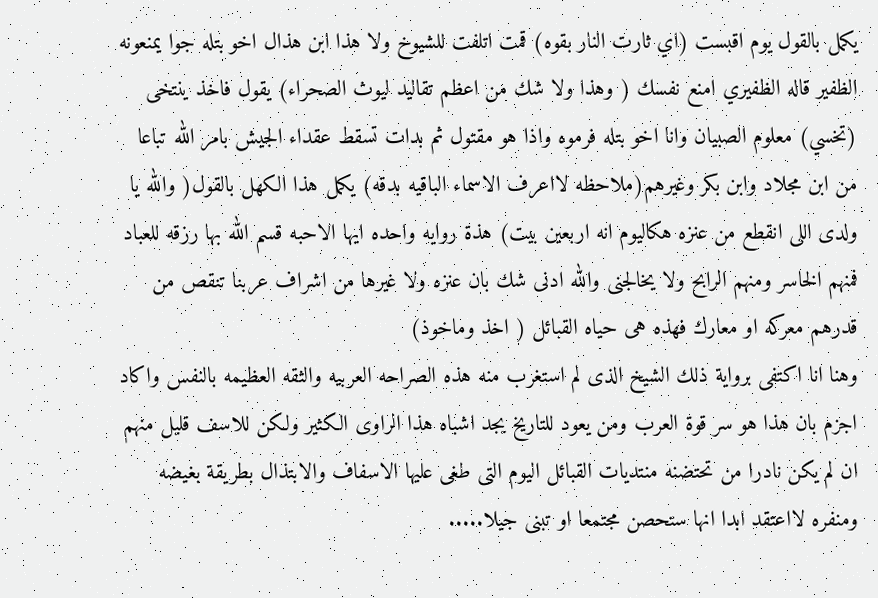يكمل بالقول يوم اقبست (اي ثارت النار بقوه) قمت اتلفت للشيوخ ولا هذا ابن هذال اخو بتله جوا يمنعونه الظفير قاله الظفيري امنع نفسك ( وهذا ولا شك من اعظم تقاليد ليوث الصحراء) يقول فاخذ ينتخى (تخسي) معلوم الصبيان وانا اخو بتله فرموه واذا هو مقتول ثم بدات تسقط عقداء الجيش بامر الله تباعا من ابن مجلاد وابن بكر وغيرهم(ملاحظه لااعرف الاسماء الباقيه بدقه) يكمل هذا الكهل بالقول( والله يا ولدى اللى انقطع من عنزه هكاليوم انه اربعين بيت) هذة روايه واحده ايها الاحبه قسم الله بها رزقه للعباد فمنهم الخاسر ومنهم الرابح ولا يخالجنى والله ادنى شك بان عنزه ولا غيرها من اشراف عربنا تنقص من قدرهم معركه او معارك فهذه هى حياه القبائل ( اخذ وماخوذ)
وهنا انا اكتفى برواية ذلك الشيخ الذى لم استغرب منه هذه الصراحه العربيه والثقه العظيمه بالنفس واكاد اجزم بان هذا هو سر قوة العرب ومن يعود للتاريخ يجد اشباه هذا الراوى الكثير ولكن للاسف قليل منهم ان لم يكن نادرا من تحتضنه منتديات القبائل اليوم التى طغى عليها الاسفاف والابتذال بطريقة بغيضه ومنفره لااعتقد ابدا انها ستحصن مجتمعا او تبنى جيلا.....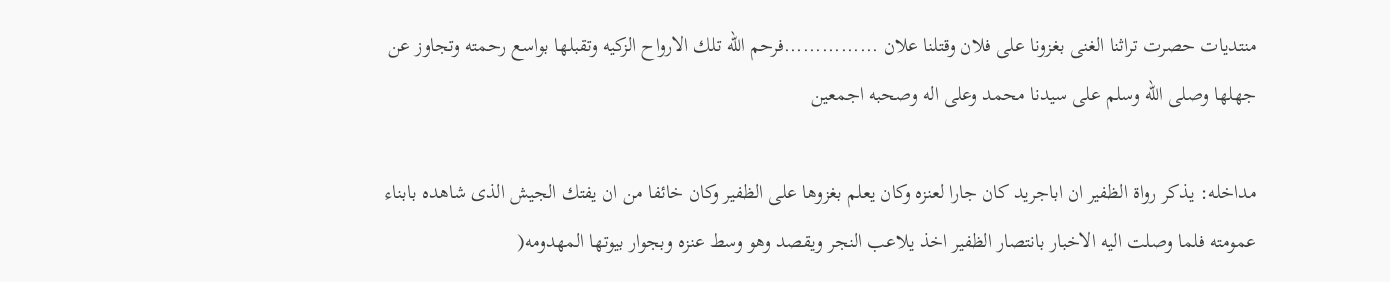منتديات حصرت تراثنا الغنى بغزونا على فلان وقتلنا علان ...............فرحم الله تلك الارواح الزكيه وتقبلها بواسع رحمته وتجاوز عن جهلها وصلى الله وسلم على سيدنا محمد وعلى اله وصحبه اجمعين

مداخله: يذكر رواة الظفير ان اباجريد كان جارا لعنزه وكان يعلم بغزوها على الظفير وكان خائفا من ان يفتك الجيش الذى شاهده بابناء عمومته فلما وصلت اليه الاخبار بانتصار الظفير اخذ يلاعب النجر ويقصد وهو وسط عنزه وبجوار بيوتها المهدومه(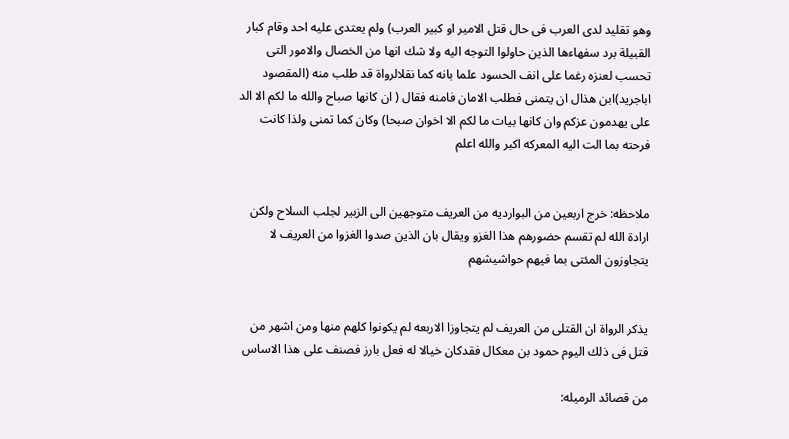وهو تقليد لدى العرب فى حال قتل الامير او كبير العرب) ولم يعتدى عليه احد وقام كبار القبيلة برد سفهاءها الذين حاولوا التوجه اليه ولا شك انها من الخصال والامور التى تحسب لعنزه رغما على انف الحسود علما بانه كما نقلالرواة قد طلب منه (المقصود اباجريد)ابن هذال ان يتمنى فطلب الامان فامنه فقال ( ان كانها صباح والله ما لكم الا الد على يهدمون عزكم وان كانها بيات ما لكم الا اخوان صبحا) وكان كما تمنى ولذا كانت فرحته بما الت اليه المعركه اكبر والله اعلم


ملاحظه: خرج اربعين من البوارديه من العريف متوجهين الى الزبير لجلب السلاح ولكن ارادة الله لم تقسم حضورهم هذا الغزو ويقال بان الذين صدوا الغزوا من العريف لا يتجاوزون المئتى بما فيهم حواشيشهم


يذكر الرواة ان القتلى من العريف لم يتجاوزا الاربعه لم يكونوا كلهم منها ومن اشهر من قتل فى ذلك اليوم حمود بن معكال فقدكان خيالا له فعل بارز فصنف على هذا الاساس

من قصائد الرميله: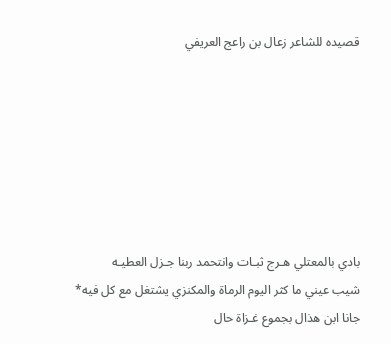قصيده للشاعر زعال بن راعج العريفي







بادي بالمعتلي هـرج ثبـات وانتحمد ربنا جـزل العطيـه
شيب عيني ما كثر اليوم الرماة والمكنزي يشتغل مع كل فيه*
جانا ابن هذال بجموع غـزاة حال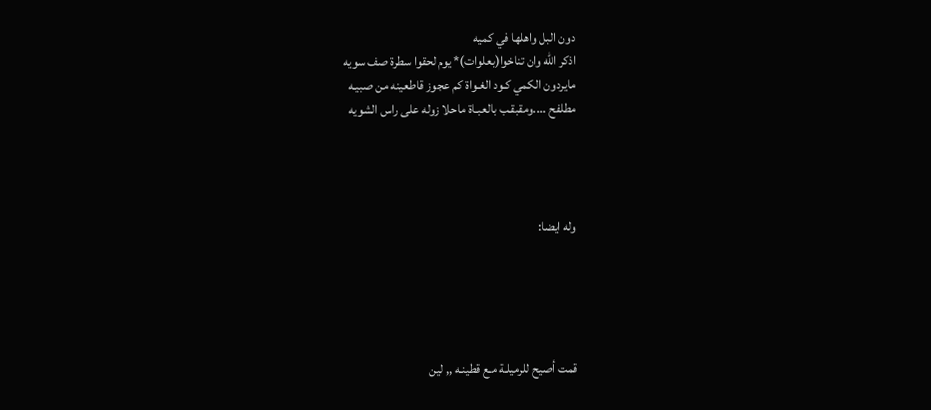دون البل واهلها في كميه
اذكر الله وان تناخوا(بعلوات)* يوم لحقوا سطرة صف سويه
مايردون الكمي كـود الغـواة كم عجوز قاطعينه من صبيـه
مطلفح ....ومقبقـب بالعبـاة ماحلا زوله على راس الشويه




وله ايضا:





قمت أصيح للرميلـة مـع قطينـه ,, لين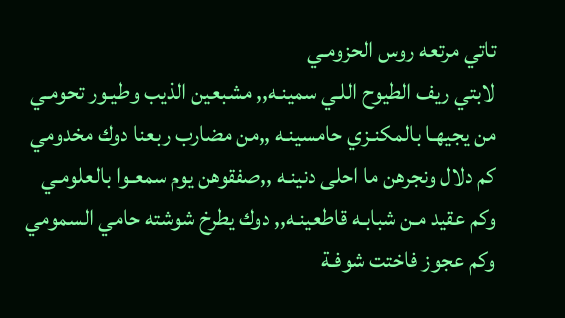تاتي مرتعه روس الحزومـي
لابتي ريف الطيوح اللـي سمينـه,, مشبعين الذيب وطيـور تحومـي
من يجيهـا بالمكنـزي حامسينـه ,,من مضارب ربعنا دوك مخدومي
كم دلال ونجرهن ما احلى دنينـه ,,صفقوهن يوم سمعـوا بالعلومـي
وكم عقيد مـن شبابـه قاطعينـه,, دوك يطرخ شوشته حامي السمومي
وكم عجوز فاختت شوفـة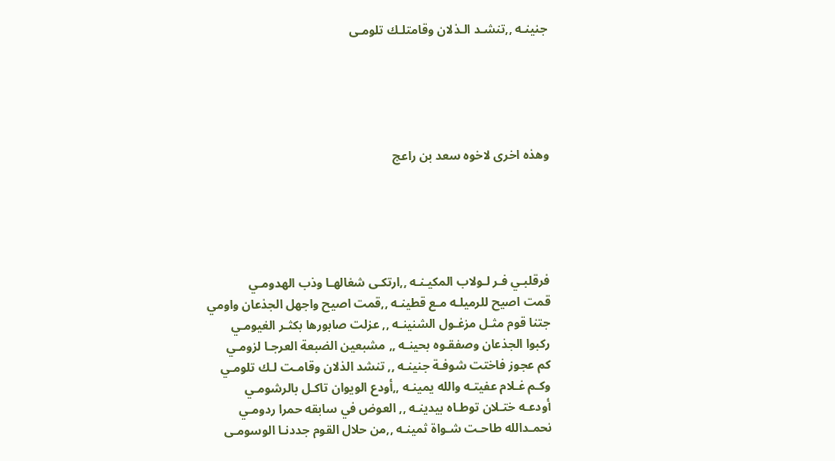جنينـه ,,تنشـد الـذلان وقامتلـك تلومـى





وهذه اخرى لاخوه سعد بن راعج





فرقلبـي فـر لـولاب المكيـنـه ,,ارتكـى شغالهـا وذب الهدومـي
قمت اصيح للرميلـه مـع قطينـه ,,قمت اصيح واجهل الجذعان واومي
جتنا قوم مثـل مزغـول الشنينـه ,, عزلت صابورها بكثـر الغيومـي
ركبوا الجذعان وصفقـوه بحينـه ,, مشبعين الضبعة العرجـا لزومـي
كم عجوز فاختت شوفـة جنينـه ,, تنشد الذلان وقامـت لـك تلومـي
وكـم غـلام عفيتـه والله يمينـه ,,أودع الويوان تاكـل بالرشومـي
أودعـه ختـلان توطـاه بيدينـه ,, العوض في سابقه حمرا ردومـي
نحمـدالله طاحـت شـواة ثمينـه ,,من حلال القوم جددنـا الوسومـى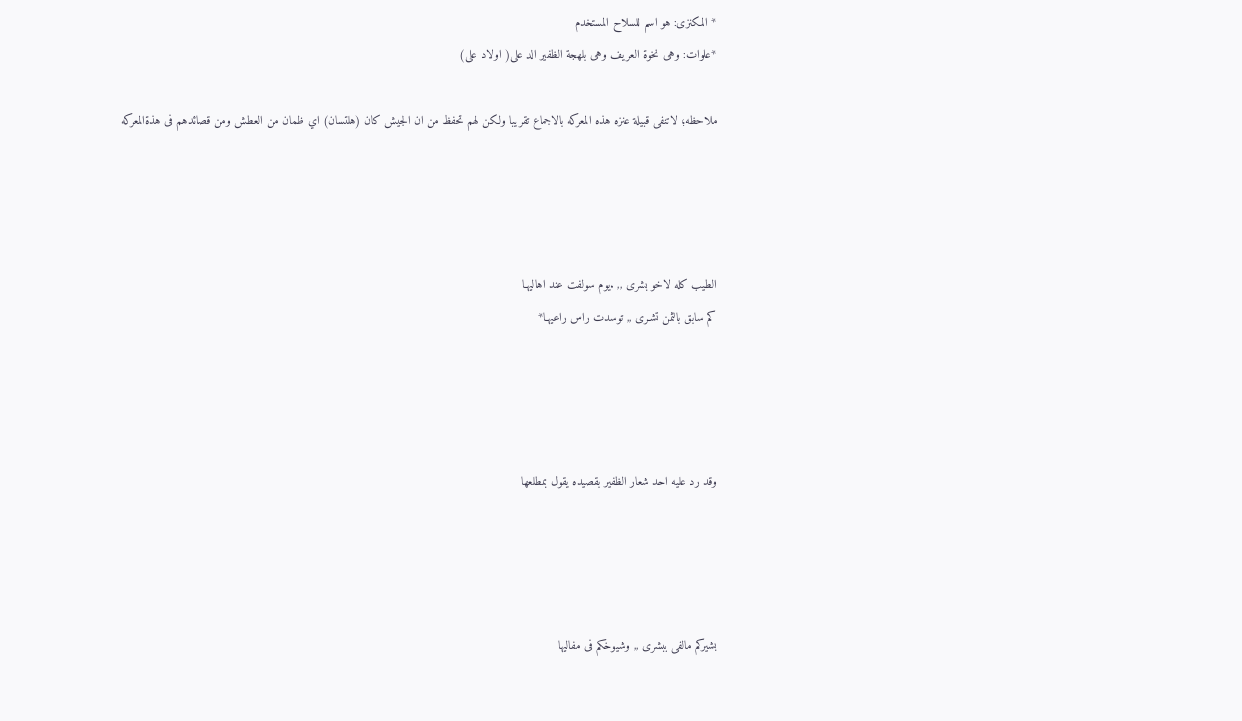* المكنزى: هو اسم للسلاح المستخدم
*علوات: وهى نخوة العريف وهى بلهجة الظفير الد على( اولاد على)

ملاحظه؛ لاتنفى قبيلة عنزه هذه المعركه بالاجماع تقريبا ولكن لهم تحفظ من ان الجيش كان (هلتسان) اي ظمان من العطش ومن قصائدهم فى هذةالمعركه




الطيب كله لاخو بشرى ,, .يوم سولفت عند اهاليهـا
كم سابق بالثمن تشـرى ,, توسدت راس راعيهـا*




وقد رد عليه احد شعار الظفير بقصيده يقول بمطلعها




بشيركم مالفى ببشرى ,, وشيوخكم فى مفاليها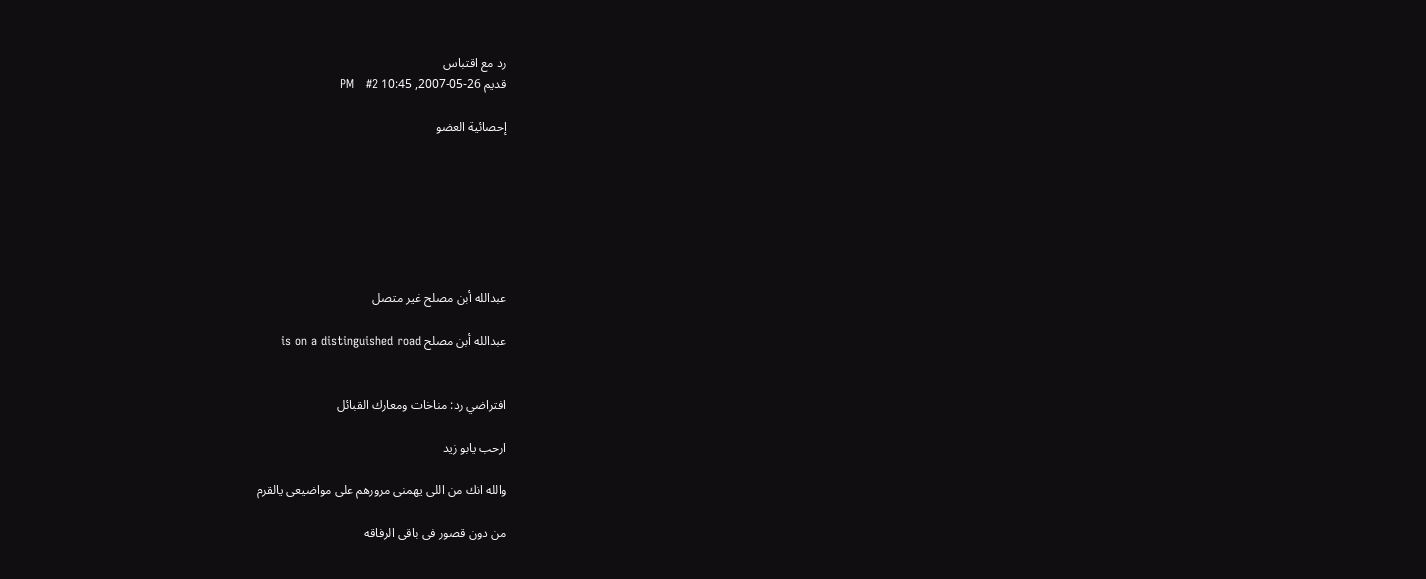رد مع اقتباس
قديم 26-05-2007, 10:45 PM   #2

إحصائية العضو







عبدالله أبن مصلح غير متصل

عبدالله أبن مصلح is on a distinguished road


افتراضي رد: مناخات ومعارك القبائل

ارحب يابو زيد

والله انك من اللى يهمنى مرورهم على مواضيعى يالقرم

من دون قصور فى باقى الرفاقه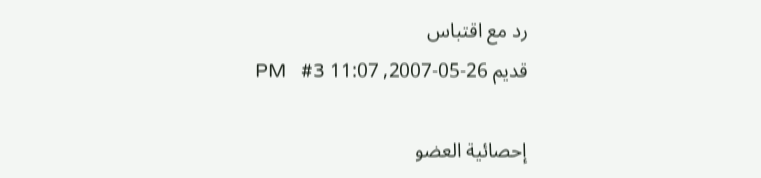رد مع اقتباس
قديم 26-05-2007, 11:07 PM   #3

إحصائية العضو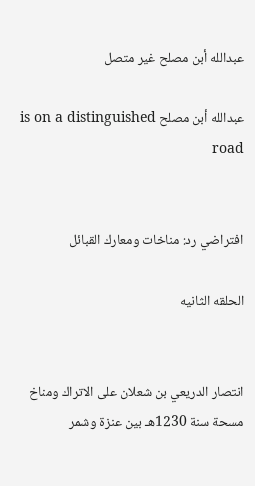عبدالله أبن مصلح غير متصل

عبدالله أبن مصلح is on a distinguished road


افتراضي رد: مناخات ومعارك القبائل

الحلقه الثانيه


انتصار الدريعي بن شعلان على الاتراك ومناخ مسحة سنة 1230هـ بين عنزة وشمر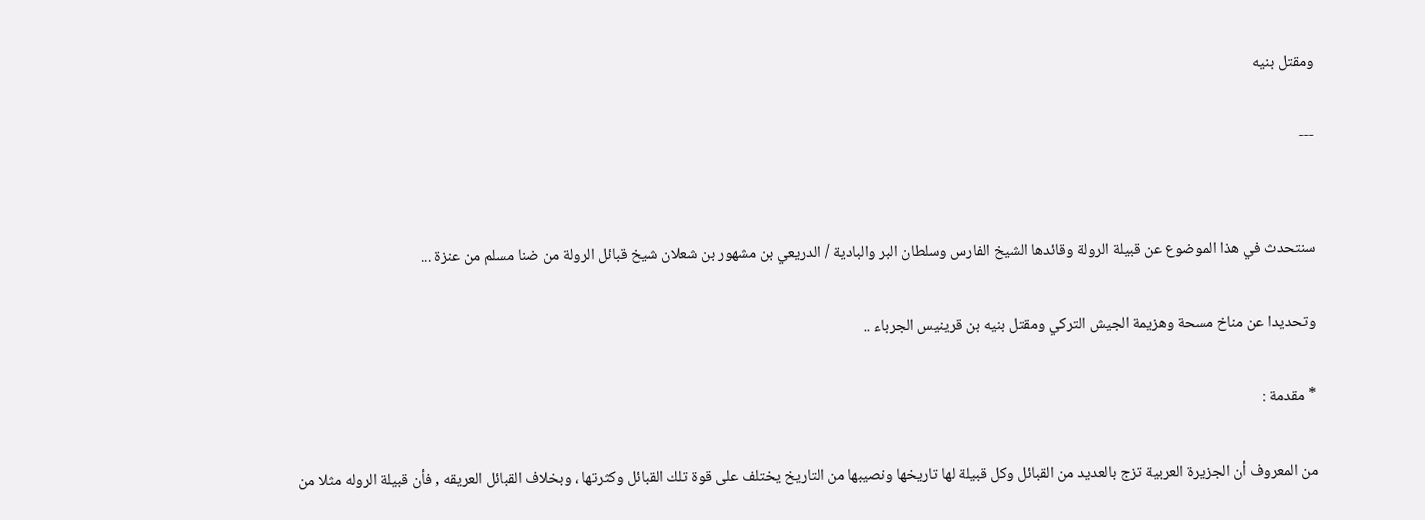ومقتل بنيه

---


سنتحدث في هذا الموضوع عن قبيلة الرولة وقائدها الشيخ الفارس وسلطان البر والبادية / الدريعي بن مشهور بن شعلان شيخ قبائل الرولة من ضنا مسلم من عنزة ...

وتحديدا عن مناخ مسحة وهزيمة الجيش التركي ومقتل بنيه بن قرينيس الجرباء ..

* مقدمة :

من المعروف أن الجزيرة العربية تزج بالعديد من القبائل وكل قبيلة لها تاريخها ونصيبها من التاريخ يختلف على قوة تلك القبائل وكثرتها ، وبخلاف القبائل العريقه , فأن قبيلة الروله مثلا من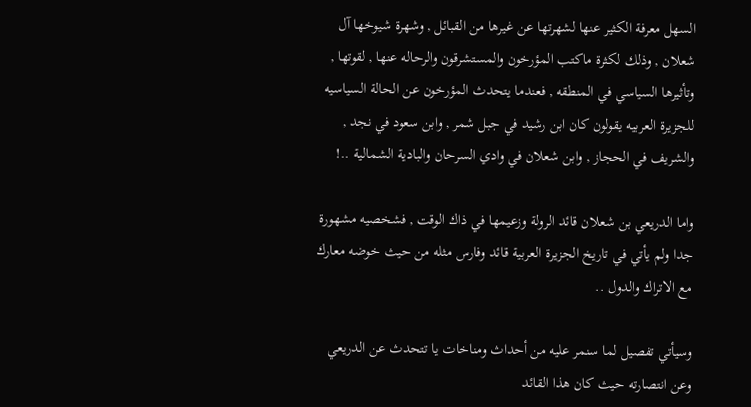السهل معرفة الكثير عنها لشهرتها عن غيرها من القبائل , وشهرة شيوخها آل شعلان , وذلك لكثرة ماكتب المؤرخون والمستشرقون والرحاله عنها , لقوتها , وتأثيرها السياسي في المنطقه , فعندما يتحدث المؤرخون عن الحالة السياسيه للجزيرة العربيه يقولون كان ابن رشيد في جبل شمر , وابن سعود في نجد , والشريف في الحجاز , وابن شعلان في وادي السرحان والبادية الشمالية ..!

واما الدريعي بن شعلان قائد الرولة وزعيمها في ذاك الوقت , فشخصيه مشهورة جدا ولم يأتي في تاريخ الجزيرة العربية قائد وفارس مثله من حيث خوضه معارك مع الاتراك والدول ..

وسيأتي تفصيل لما سنمر عليه من أحداث ومناخات يا تتحدث عن الدريعي وعن انتصارته حيث كان هذا القائد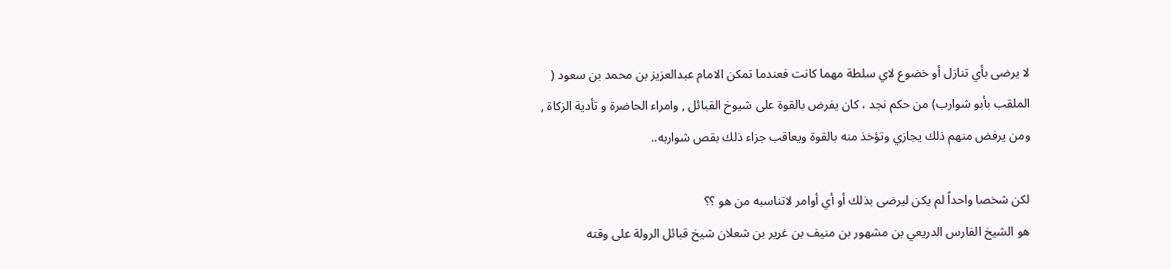لا يرضى بأي تنازل أو خضوع لاي سلطة مهما كانت فعندما تمكن الامام عبدالعزيز بن محمد بن سعود ( الملقب بأبو شوارب) من حكم نجد ، كان يفرض بالقوة على شيوخ القبائل , وامراء الحاضرة و تأدية الزكاة , ومن يرفض منهم ذلك يجازي وتؤخذ منه بالقوة ويعاقب جزاء ذلك بقص شواربه..

لكن شخصا واحداً لم يكن ليرضى بذلك أو أي أوامر لاتناسبه من هو ؟؟
هو الشيخ الفارس الدريعي بن مشهور بن منيف بن غرير بن شعلان شيخ قبائل الرولة على وقته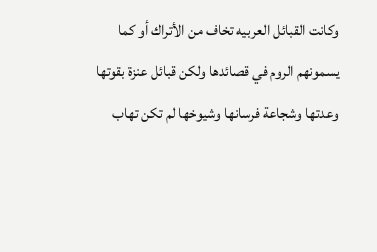وكانت القبائل العربيه تخاف من الأتراك أو كما يسمونهم الروم في قصائدها ولكن قبائل عنزة بقوتها وعدتها وشجاعة فرسانها وشيوخها لم تكن تهاب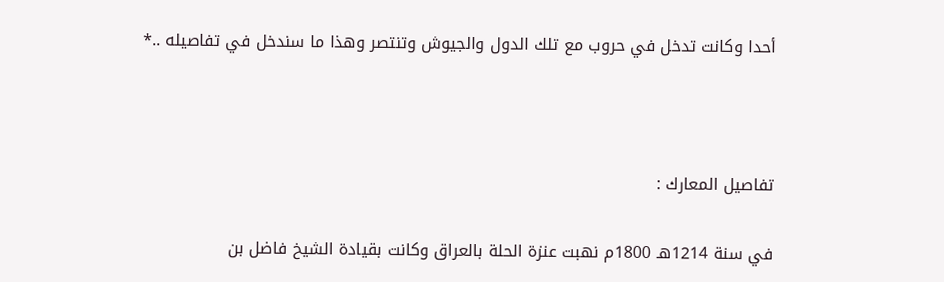أحدا وكانت تدخل في حروب مع تلك الدول والجيوش وتنتصر وهذا ما سندخل في تفاصيله ..*



تفاصيل المعارك :

في سنة 1214هـ 1800م نهبت عنزة الحلة بالعراق وكانت بقيادة الشيخ فاضل بن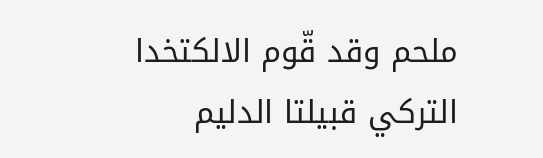ملحم وقد قّوم الالكتخدا التركي قبيلتا الدليم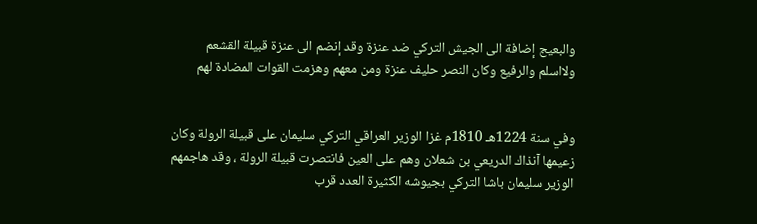والبعيج إضافة الى الجيش التركي ضد عنزة وقد إنضم الى عنزة قبيلة القشعم ولااسلم والرفيع وكان النصر حليف عنزة ومن معهم وهزمت القوات المضادة لهم


وفي سنة 1224هـ 1810م غزا الوزير العراقي التركي سليمان على قبيلة الرولة وكان زعيمها آنذاك الدريعي بن شعلان وهم على العين فانتصرت قبيلة الرولة ، وقد هاجمهم الوزير سليمان باشا التركي بجيوشه الكثيرة العدد قرب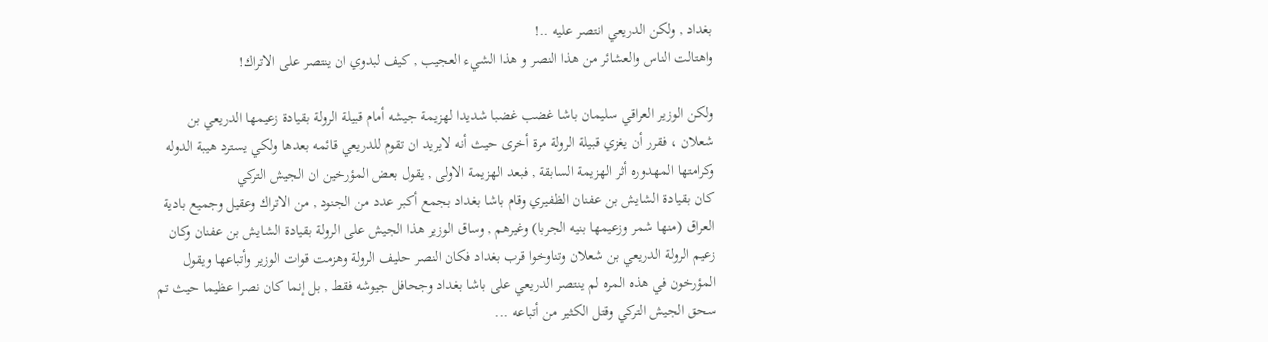بغداد , ولكن الدريعي انتصر عليه ..!
واهتالت الناس والعشائر من هذا النصر و هذا الشيء العجيب , كيف لبدوي ان ينتصر على الاتراك!

ولكن الوزير العراقي سليمان باشا غضب غضبا شديدا لهزيمة جيشه أمام قبيلة الرولة بقيادة زعيمها الدريعي بن شعلان ، فقرر أن يغزي قبيلة الرولة مرة أخرى حيث أنه لايريد ان تقوم للدريعي قائمه بعدها ولكي يسترد هيبة الدوله وكرامتها المهدوره أثر الهزيمة السابقة , فبعد الهزيمة الاولى , يقول بعض المؤرخين ان الجيش التركي
كان بقيادة الشايش بن عفنان الظفيري وقام باشا بغداد بجمع أكبر عدد من الجنود , من الاتراك وعقيل وجميع بادية العراق (منها شمر وزعيمها بنيه الجربا) وغيرهم , وساق الوزير هذا الجيش على الرولة بقيادة الشايش بن عفنان وكان زعيم الرولة الدريعي بن شعلان وتناوخوا قرب بغداد فكان النصر حليف الرولة وهزمت قوات الوزير وأتباعها ويقول المؤرخون في هذه المره لم ينتصر الدريعي على باشا بغداد وجحافل جيوشه فقط , بل إنما كان نصرا عظيما حيث تم سحق الجيش التركي وقتل الكثير من أتباعه ...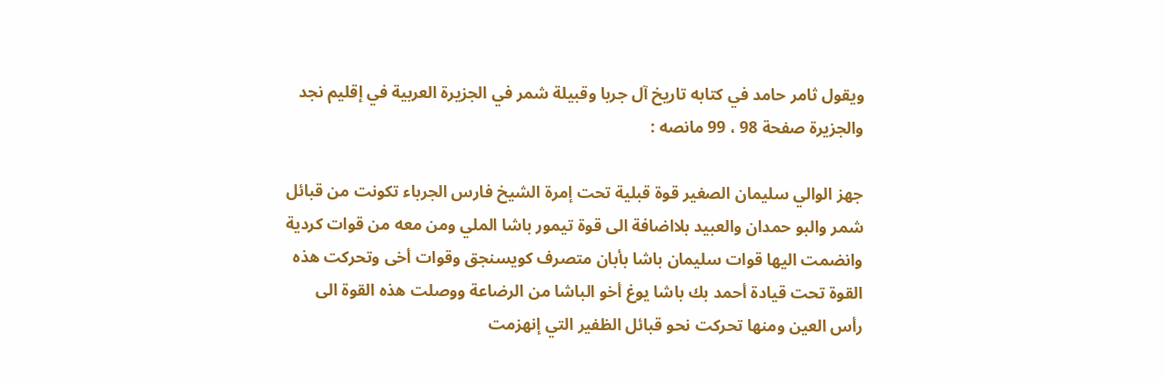ويقول ثامر حامد في كتابه تاريخ آل جربا وقبيلة شمر في الجزيرة العربية في إقليم نجد والجزيرة صفحة 98 ، 99 مانصه :

جهز الوالي سليمان الصغير قوة قبلية تحت إمرة الشيخ فارس الجرباء تكونت من قبائل شمر والبو حمدان والعبيد بلااضافة الى قوة تيمور باشا الملي ومن معه من قوات كردية وانضمت اليها قوات سليمان باشا بأبان متصرف كويسنجق وقوات أخى وتحركت هذه القوة تحت قيادة أحمد بك باشا يوغ أخو الباشا من الرضاعة ووصلت هذه القوة الى رأس العين ومنها تحركت نحو قبائل الظفير التي إنهزمت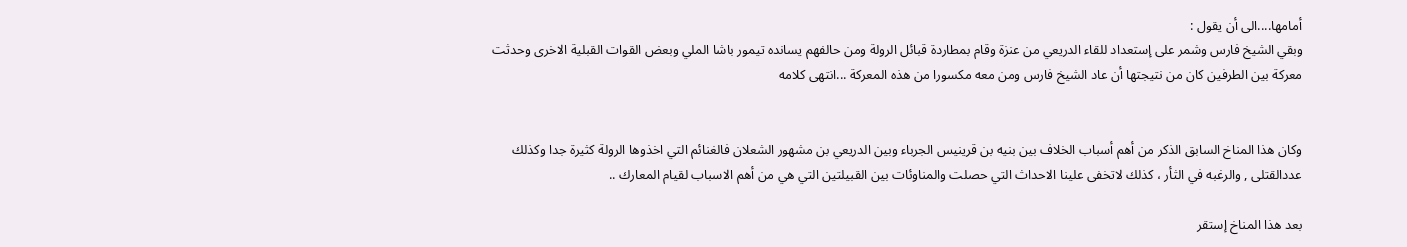أمامها....الى أن يقول :
وبقي الشيخ فارس وشمر على إستعداد للقاء الدريعي من عنزة وقام بمطاردة قبائل الرولة ومن حالفهم يسانده تيمور باشا الملي وبعض القوات القبلية الاخرى وحدثت معركة بين الطرفين كان من نتيجتها أن عاد الشيخ فارس ومن معه مكسورا من هذه المعركة ...انتهى كلامه


وكان هذا المناخ السابق الذكر من أهم أسباب الخلاف بين بنيه بن قرينيس الجرباء وبين الدريعي بن مشهور الشعلان فالغنائم التي اخذوها الرولة كثيرة جدا وكذلك عددالقتلى , والرغبه في الثأر ، كذلك لاتخفى علينا الاحداث التي حصلت والمناوئات بين القبيلتين التي هي من أهم الاسباب لقيام المعارك ..

بعد هذا المناخ إستقر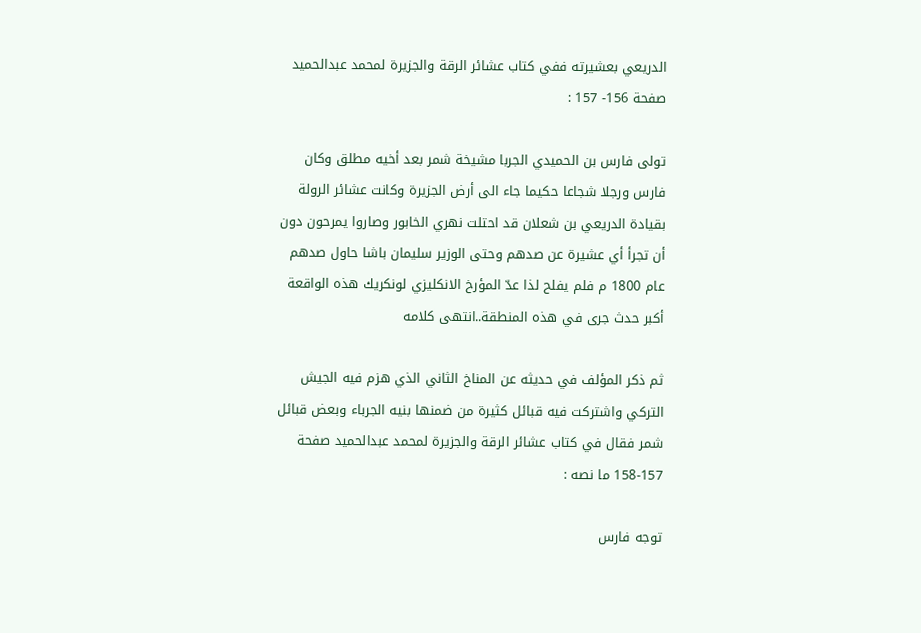الدريعي بعشيرته ففي كتاب عشائر الرقة والجزيرة لمحمد عبدالحميد صفحة 156- 157 :

تولى فارس بن الحميدي الجربا مشيخة شمر بعد أخيه مطلق وكان فارس ورجلا شجاعا حكيما جاء الى أرض الجزيرة وكانت عشائر الرولة بقيادة الدريعي بن شعلان قد احتلت نهري الخابور وصاروا يمرحون دون أن تجرأ أي عشيرة عن صدهم وحتى الوزير سليمان باشا حاول صدهم عام 1800 م فلم يفلح لذا عدّ المؤرخ الانكليزي لونكريك هذه الواقعة أكبر حدث جرى في هذه المنطقة..انتهى كلامه

ثم ذكر المؤلف في حديثه عن المناخ الثاني الذي هزم فيه الجيش التركي واشتركت فيه قبائل كثيرة من ضمنها بنيه الجرباء وبعض قبائل شمر فقال في كتاب عشائر الرقة والجزيرة لمحمد عبدالحميد صفحة 157-158 ما نصه :

توجه فارس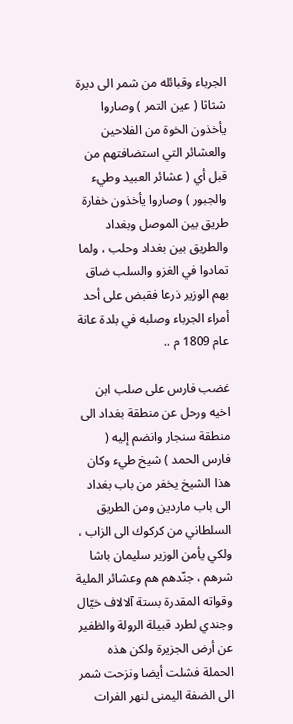الجرباء وقبائله من شمر الى ديرة شثاثا ( عين التمر ) وصاروا يأخذون الخوة من الفلاحين والعشائر التي استضافتهم من قبل أي ( عشائر العبيد وطيء والجبور ) وصاروا يأخذون خفارة طريق بين الموصل وبغداد والطريق بين بغداد وحلب ، ولما تمادوا في الغزو والسلب ضاق بهم الوزير ذرعا فقبض على أحد أمراء الجرباء وصلبه في بلدة عانة عام 1809 م ..

غضب فارس على صلب ابن اخيه ورحل عن منطقة بغداد الى منطقة سنجار وانضم إليه ( فارس الحمد ) شيخ طيء وكان هذا الشيخ يخفر من باب بغداد الى باب ماردين ومن الطريق السلطاني من كركوك الى الزاب ، ولكي يأمن الوزير سليمان باشا شرهم ، جنّدهم هم وعشائر الملية وقواته المقدرة بستة آلالاف خيّال وجندي لطرد قبيلة الرولة والظفير عن أرض الجزيرة ولكن هذه الحملة فشلت أيضا ونزحت شمر الى الضفة اليمنى لنهر الفرات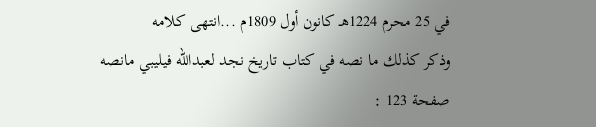في 25 محرم 1224هـ كانون أول 1809م ...انتهى كلامه
وذكر كذلك ما نصه في كتاب تاريخ نجد لعبدالله فيليبي مانصه صفحة 123 :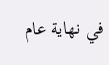في نهاية عام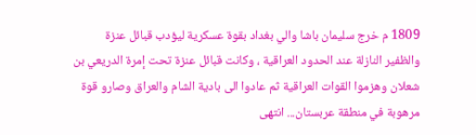1809 م خرج سليمان باشا والي بغداد بقوة عسكرية ليؤدب قبائل عنزة والظفير النازلة عند الحدود العراقية ، وكانت قبائل عنزة تحت إمرة الدريعي بن شعلان وهزموا القوات العراقية ثم عادوا الى بادية الشام والعراق وصارو قوة مرهوبة في منطقة عربستان... انتهى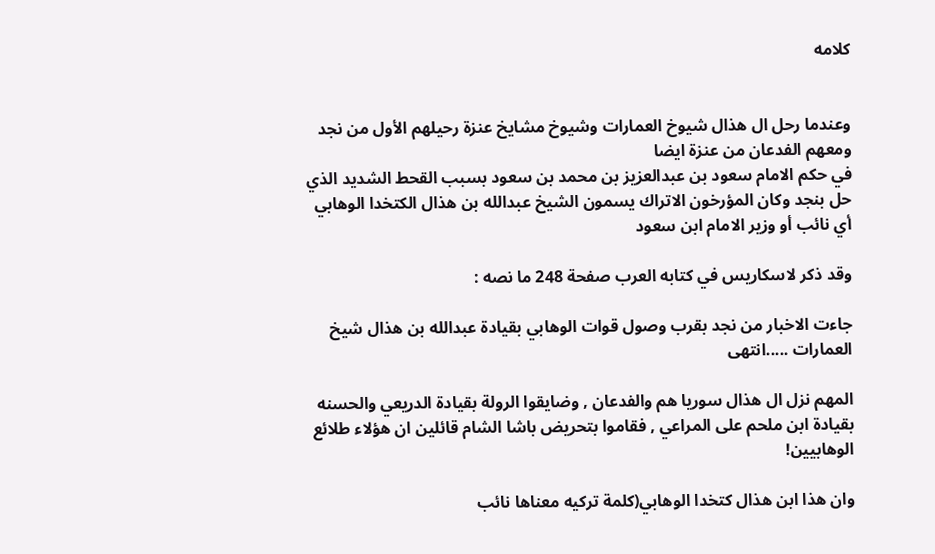كلامه


وعندما رحل ال هذال شيوخ العمارات وشيوخ مشايخ عنزة رحيلهم الأول من نجد ومعهم الفدعان من عنزة ايضا
في حكم الامام سعود بن عبدالعزيز بن محمد بن سعود بسبب القحط الشديد الذي حل بنجد وكان المؤرخون الاتراك يسمون الشيخ عبدالله بن هذال الكتخدا الوهابي أي نائب أو وزير الامام ابن سعود

وقد ذكر لاسكاريس في كتابه العرب صفحة 248 ما نصه :

جاءت الاخبار من نجد بقرب وصول قوات الوهابي بقيادة عبدالله بن هذال شيخ العمارات .....انتهى

المهم نزل ال هذال سوريا هم والفدعان , وضايقوا الرولة بقيادة الدريعي والحسنه بقيادة ابن ملحم على المراعي , فقاموا بتحريض باشا الشام قائلين ان هؤلاء طلائع الوهابيين!

وان هذا ابن هذال كتخدا الوهابي(كلمة تركيه معناها نائب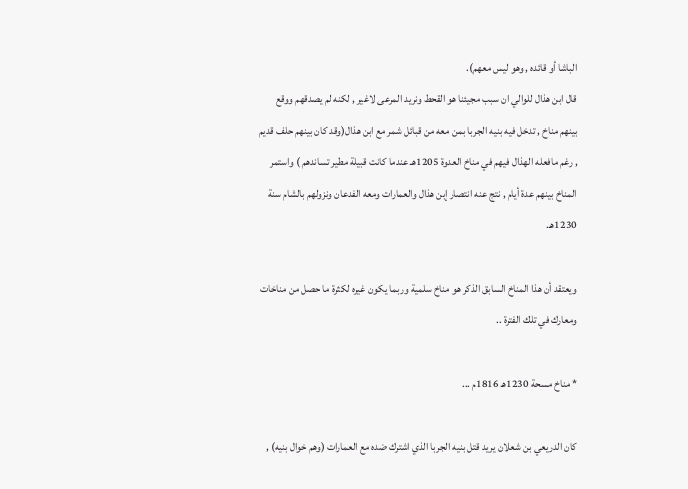الباشا أو قائده , وهو ليس معهم).
قال ابن هذال للوالي ان سبب مجيئنا هو القحط ونريد المرعى لاغير , لكنه لم يصدقهم ووقع بينهم مناخ , تدخل فيه بنيه الجربا بمن معه من قبائل شمر مع ابن هذال(وقد كان بينهم حلف قديم , رغم مافعله الهذال فيهم في مناخ العدوة 1205هـ عندما كانت قبيلة مطير تساندهم ) واستمر المناخ بينهم عدة أيام , نتج عنه انتصار إبن هذال والعمارات ومعه الفدعان ونزولهم بالشام سنة 1230هـ.

ويعتقد أن هذا المناخ السابق الذكر هو مناخ سلمية وربما يكون غيره لكثرة ما حصل من مناخات ومعارك في تلك الفترة ..

* مناخ مسحة 1230هـ 1816م ...

كان الدريعي بن شعلان يريد قتل بنيه الجربا الذي اشترك ضده مع العمارات (وهم خوال بنيه) ,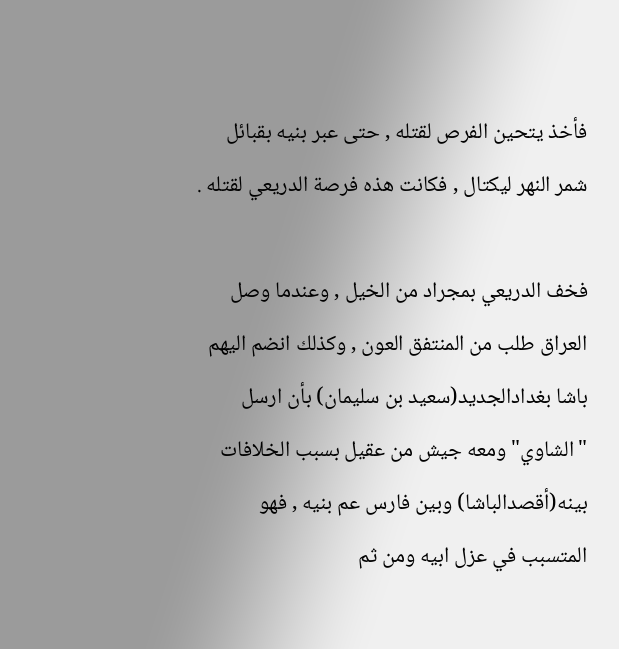فأخذ يتحين الفرص لقتله , حتى عبر بنيه بقبائل شمر النهر ليكتال , فكانت هذه فرصة الدريعي لقتله .

فخف الدريعي بمجراد من الخيل , وعندما وصل العراق طلب من المنتفق العون , وكذلك انضم اليهم باشا بغدادالجديد(سعيد بن سليمان) بأن ارسل "الشاوي" ومعه جيش من عقيل بسبب الخلافات بينه(أقصدالباشا) وبين فارس عم بنيه , فهو المتسبب في عزل ابيه ومن ثم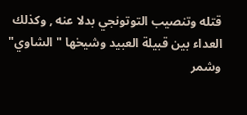قتله وتنصيب التوتونجي بدلا عنه , وكذلك العداء بين قبيلة العبيد وشيخها "الشاوي" وشمر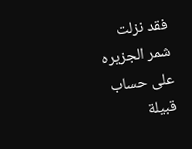فقد نزلت شمر الجزيره على حساب قبيلة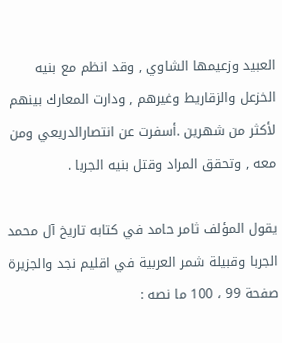العبيد وزعيمها الشاوي , وقد انظم مع بنيه الخزعل والزقاريط وغيرهم , ودارت المعارك بينهم لأكثر من شهرين .أسفرت عن انتصارالدريعي ومن معه , وتحقق المراد وقتل بنيه الجربا .

يقول المؤلف ثامر حامد في كتابه تاريخ آل محمد الجربا وقبيلة شمر العربية في اقليم نجد والجزيرة صفحة 99 ، 100 ما نصه :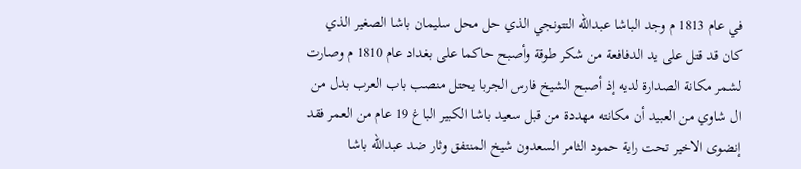في عام 1813 م وجد الباشا عبدالله التتونجي الذي حل محل سليمان باشا الصغير الذي كان قد قتل على يد الدفافعة من شكر طوقة وأصبح حاكما على بغداد عام 1810 م وصارت لشمر مكانة الصدارة لديه إذ أصبح الشيخ فارس الجربا يحتل منصب باب العرب بدل من ال شاوي من العبيد أن مكانته مهددة من قبل سعيد باشا الكبير الباغ 19 عام من العمر فقد إنضوى الاخير تحت راية حمود الثامر السعدون شيخ المنتفق وثار ضد عبدالله باشا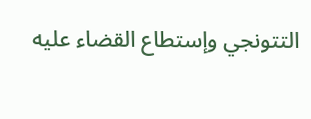التتونجي وإستطاع القضاء عليه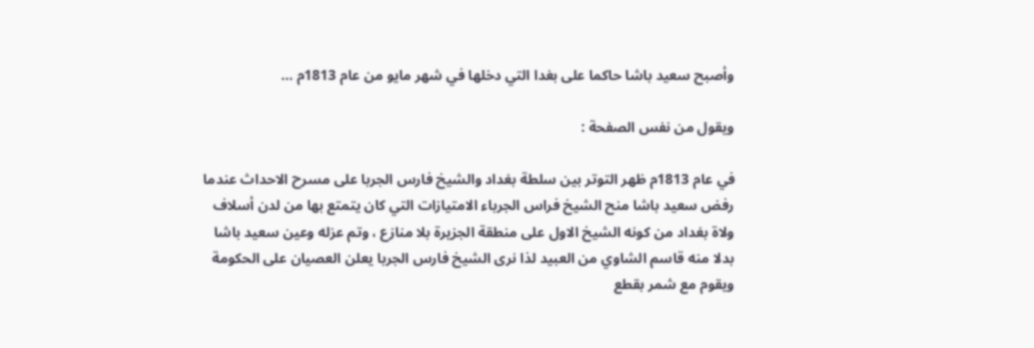وأصبح سعيد باشا حاكما على بغدا التي دخلها في شهر مايو من عام 1813م ...

ويقول من نفس الصفحة :

في عام 1813م ظهر التوتر بين سلطة بغداد والشيخ فارس الجربا على مسرح الاحداث عندما رفض سعيد باشا منح الشيخ فراس الجرباء الامتيازات التي كان يتمتع بها من لدن أسلاف ولاة بغداد من كونه الشيخ الاول على منطقة الجزيرة بلا منازع ، وتم عزله وعين سعيد باشا بدلا منه قاسم الشاوي من العبيد لذا نرى الشيخ فارس الجربا يعلن العصيان على الحكومة ويقوم مع شمر بقطع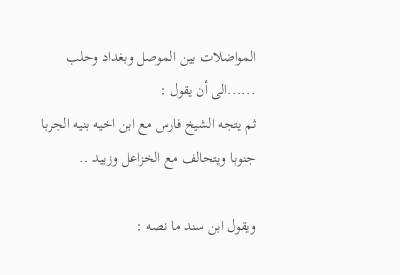المواضلات بين الموصل وبغداد وحلب ......الى أن يقول :
ثم يتجه الشيخ فارس مع ابن اخيه بنيه الجربا جنوبا ويتحالف مع الخزاعل وزبيد ..

ويقول ابن سند ما نصه :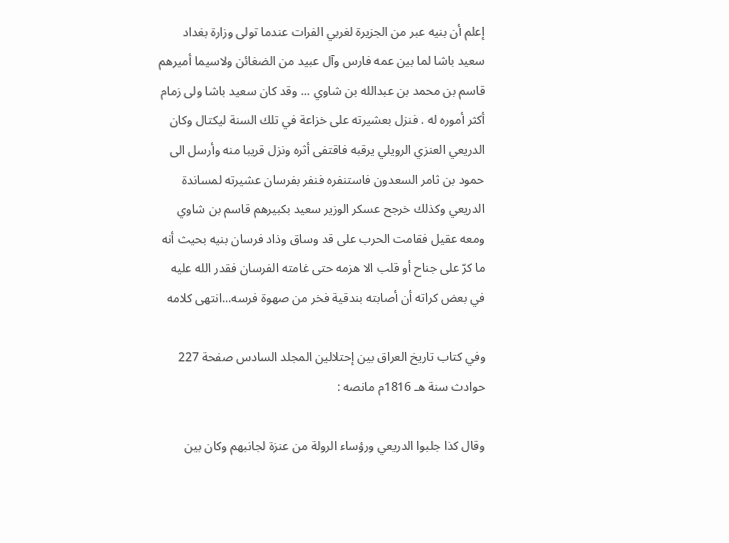إعلم أن بنيه عبر من الجزيرة لغربي الفرات عندما تولى وزارة بغداد سعيد باشا لما بين عمه فارس وآل عبيد من الضغائن ولاسيما أميرهم قاسم بن محمد بن عبدالله بن شاوي ... وقد كان سعيد باشا ولى زمام أكثر أموره له . فنزل بعشيرته على خزاعة في تلك السنة ليكتال وكان الدريعي العنزي الرويلي يرقبه فاقتفى أثره ونزل قريبا منه وأرسل الى حمود بن ثامر السعدون فاستنفره فنفر بفرسان عشيرته لمساندة الدريعي وكذلك خرجح عسكر الوزير سعيد بكبيرهم قاسم بن شاوي ومعه عقيل فقامت الحرب على قد وساق وذاد فرسان بنيه بحيث أنه ما كرّ على جناح أو قلب الا هزمه حتى غامته الفرسان فقدر الله عليه في بعض كراته أن أصابته بندقية فخر من صهوة فرسه...انتهى كلامه

وفي كتاب تاريخ العراق بين إحتلالين المجلد السادس صفحة 227 حوادث سنة هـ 1816م مانصه :

وقال كذا جلبوا الدريعي ورؤساء الرولة من عنزة لجانبهم وكان بين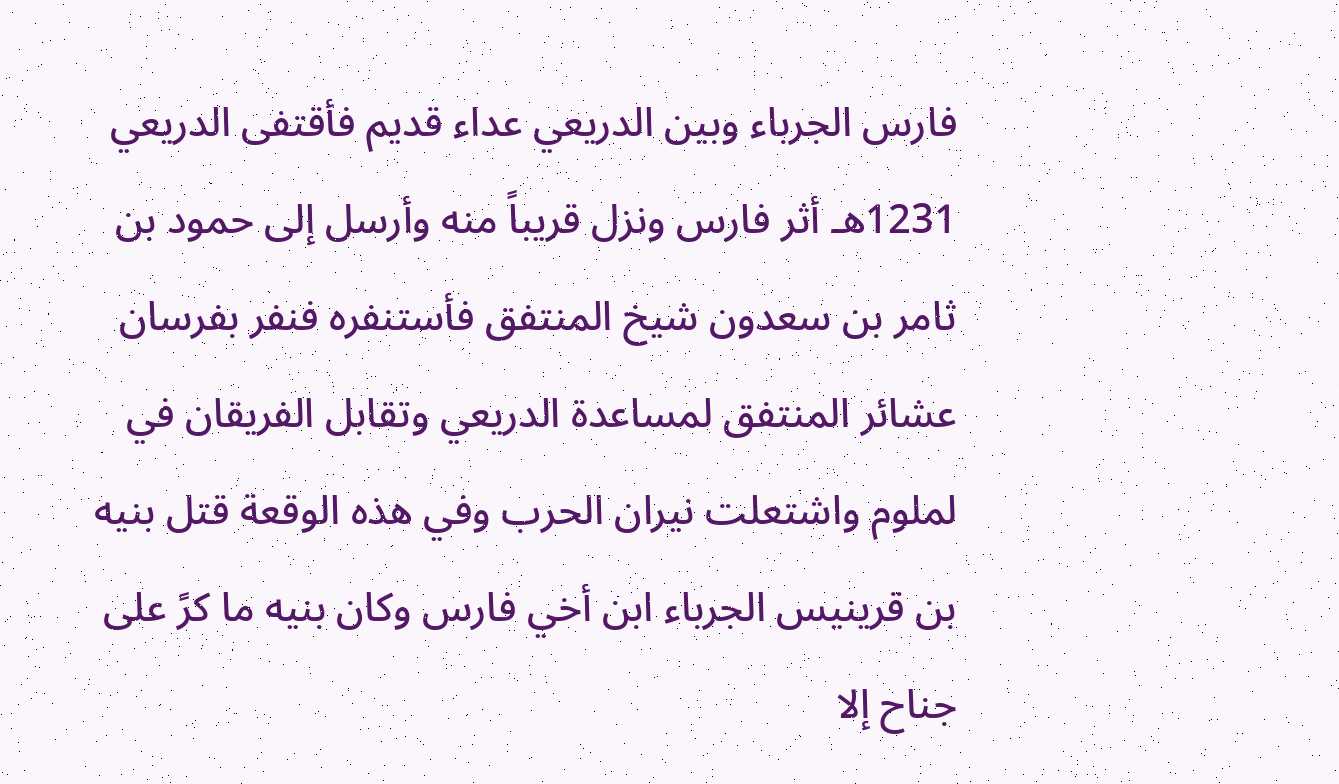فارس الجرباء وبين الدريعي عداء قديم فأقتفى الدريعي 1231هـ أثر فارس ونزل قريباً منه وأرسل إلى حمود بن ثامر بن سعدون شيخ المنتفق فأستنفره فنفر بفرسان عشائر المنتفق لمساعدة الدريعي وتقابل الفريقان في لملوم واشتعلت نيران الحرب وفي هذه الوقعة قتل بنيه بن قرينيس الجرباء ابن أخي فارس وكان بنيه ما كرً على جناح إلا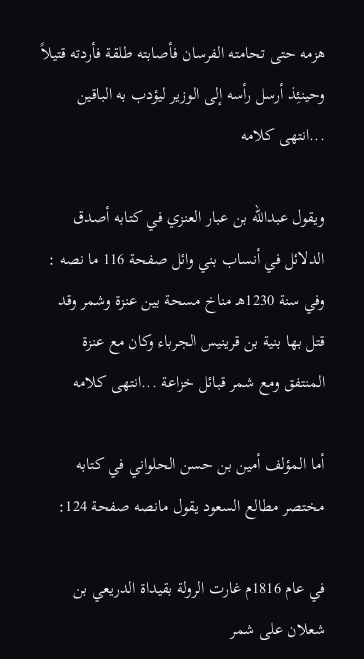هزمه حتى تحامته الفرسان فأصابته طلقة فأردته قتيلاً وحينئِذ أرسل رأسه إلى الوزير ليؤدب به الباقين ...انتهى كلامه

ويقول عبدالله بن عبار العنزي في كتابه أصدق الدلائل في أنساب بني وائل صفحة 116 ما نصه :
وفي سنة 1230هـ مناخ مسحة بين عنزة وشمر وقد قتل بها بنية بن قرينيس الجرباء وكان مع عنزة المنتفق ومع شمر قبائل خزاعة ...انتهى كلامه

أما المؤلف أمين بن حسن الحلواني في كتابه مختصر مطالع السعود يقول مانصه صفحة 124:

في عام 1816م غارت الرولة بقيداة الدريعي بن شعلان على شمر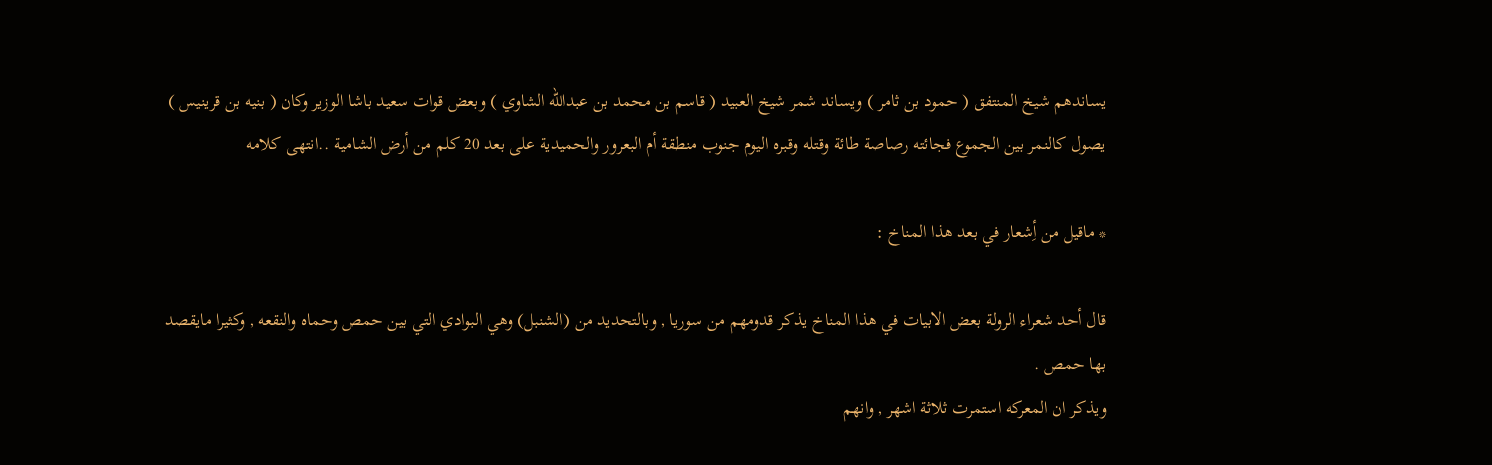يساندهم شيخ المنتفق ( حمود بن ثامر ) ويساند شمر شيخ العبيد ( قاسم بن محمد بن عبدالله الشاوي ) وبعض قوات سعيد باشا الوزير وكان ( بنيه بن قرينيس ) يصول كالنمر بين الجموع فجائته رصاصة طائة وقتله وقبره اليوم جنوب منطقة أم البعرور والحميدية على بعد 20 كلم من أرض الشامية ..انتهى كلامه

* ماقيل من أِشعار في بعد هذا المناخ :

قال أحد شعراء الرولة بعض الابيات في هذا المناخ يذكر قدومهم من سوريا , وبالتحديد من (الشنبل) وهي البوادي التي بين حمص وحماه والنقعه , وكثيرا مايقصد بها حمص .
ويذكر ان المعركه استمرت ثلاثة اشهر , وانهم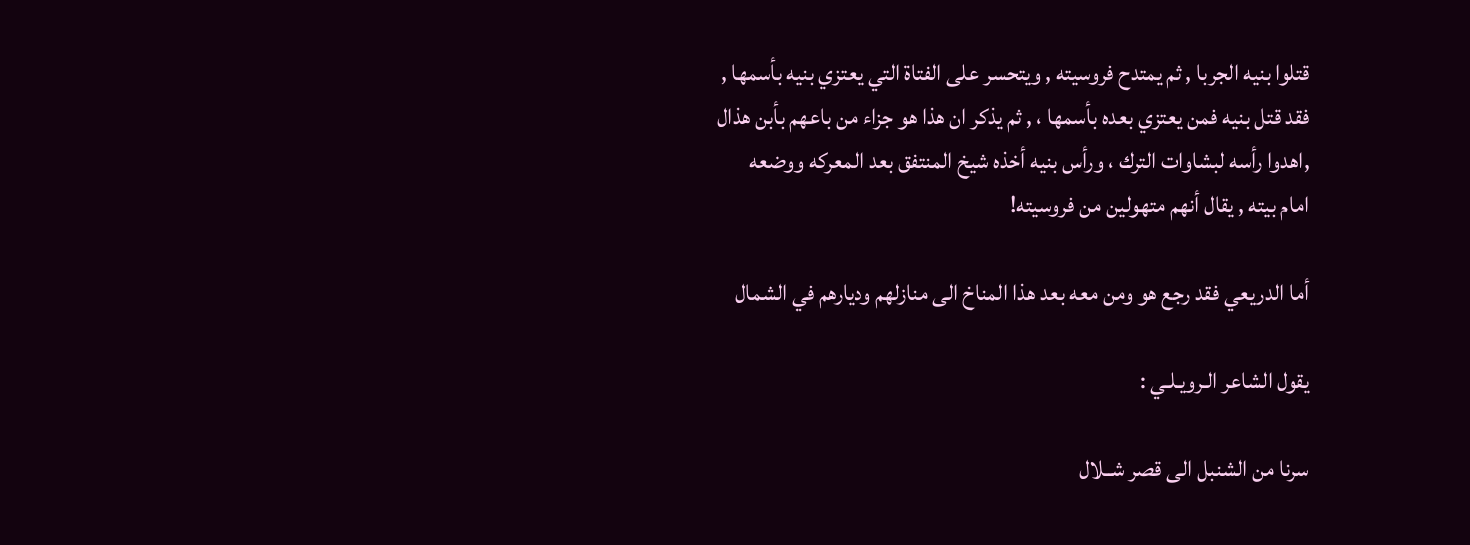قتلوا بنيه الجربا , ثم يمتدح فروسيته , ويتحسر على الفتاة التي يعتزي بنيه بأسمها , فقد قتل بنيه فمن يعتزي بعده بأسمها ، , ثم يذكر ان هذا هو جزاء من باعهم بأبن هذال ,اهدوا رأسه لبشاوات الترك ، ورأس بنيه أخذه شيخ المنتفق بعد المعركه ووضعه امام بيته , يقال أنهم متهولين من فروسيته!

أما الدريعي فقد رجع هو ومن معه بعد هذا المناخ الى منازلهم وديارهم في الشمال

يقول الشاعر الـرويـلـي :

سرنا من الشنبل الى قصر شــلال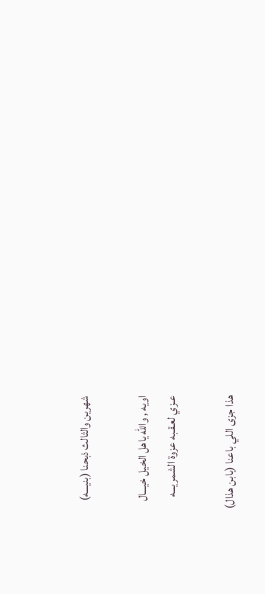شهرين والثالث ذبحنا (بنيـــه)

اويه , والله ياهل الخيل خيـــال
عـزي لعـقـبه عزوة الشمريـــه

هذا جزى اللي باعنا (بابن هذال)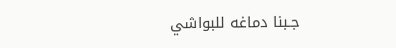جـبنا دماغه للبواشي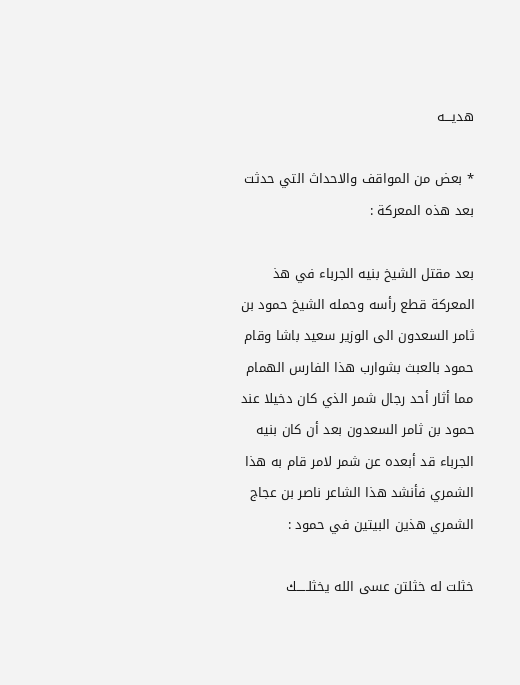هديـــه

* بعض من المواقف والاحداث التي حدثت بعد هذه المعركة :

بعد مقتل الشيخ بنيه الجرباء في هذ المعركة قطع رأسه وحمله الشيخ حمود بن ثامر السعدون الى الوزير سعيد باشا وقام حمود بالعبث بشوارب هذا الفارس الهمام مما أثار أحد رجال شمر الذي كان دخيلا عند حمود بن ثامر السعدون بعد أن كان بنيه الجرباء قد أبعده عن شمر لامر قام به هذا الشمري فأنشد هذا الشاعر ناصر بن عجاج الشمري هذين البيتين في حمود :

خثلت له خثلتن عسى الله يخثلـــــك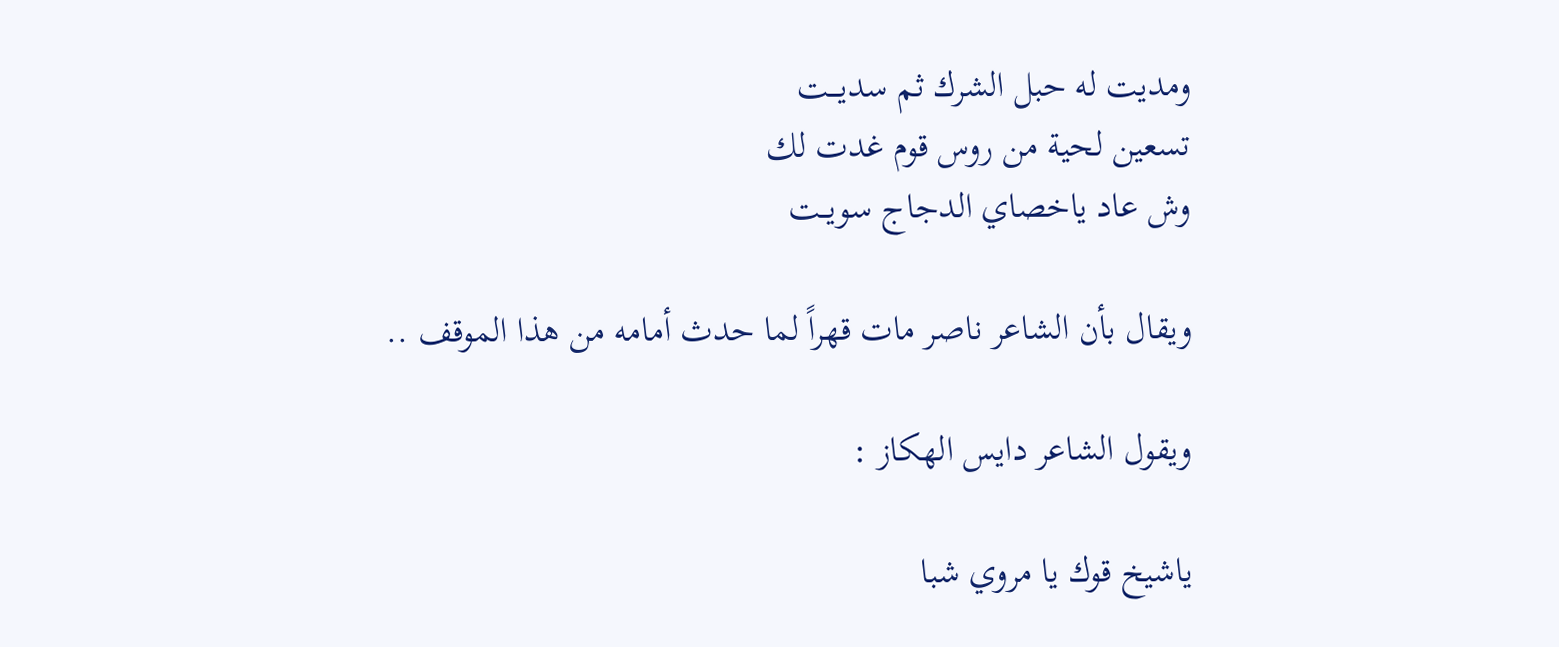ومديت له حبل الشرك ثم سديـــت
تسعين لحية من روس قوم غدت لك
وش عاد ياخصاي الدجاج سويــت

ويقال بأن الشاعر ناصر مات قهراً لما حدث أمامه من هذا الموقف ..

ويقول الشاعر دايس الهكاز :

ياشيخ قوك يا مروي شبا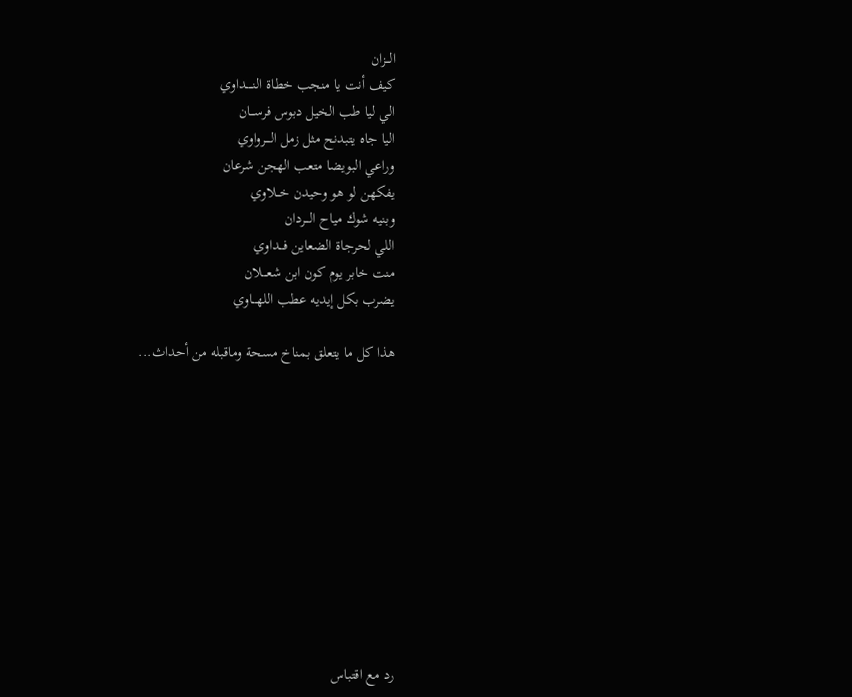الـــزان
كيف أنت يا منجب خطاة النـــــداوي
الي ليا طب الخيل دبوس فرســـان
اليا جاه يتبدنح مثل زمل الــــرواوي
وراعي البويضا متعب الهجن شرعان
يفكهن لو هو وحيدن خـــلاوي
وبنيه شوك مياح الـــردان
اللي لحرجاة الضعاين فـــداوي
منت خابر يوم كون ابن شعـــلان
يضرب بكل إيديه عطب اللهـــاوي

هذا كل ما يتعلق بمناخ مسحة وماقبله من أحداث...











رد مع اقتباس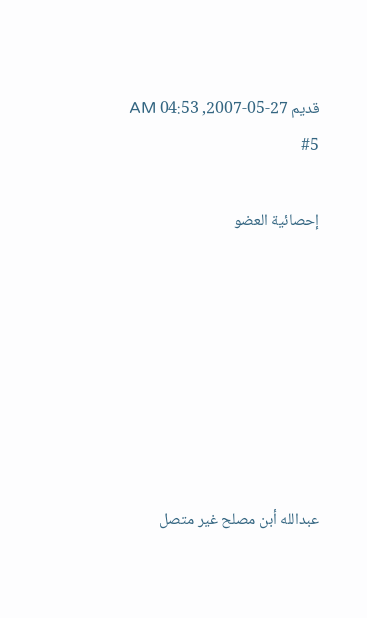قديم 27-05-2007, 04:53 AM   #5

إحصائية العضو







عبدالله أبن مصلح غير متصل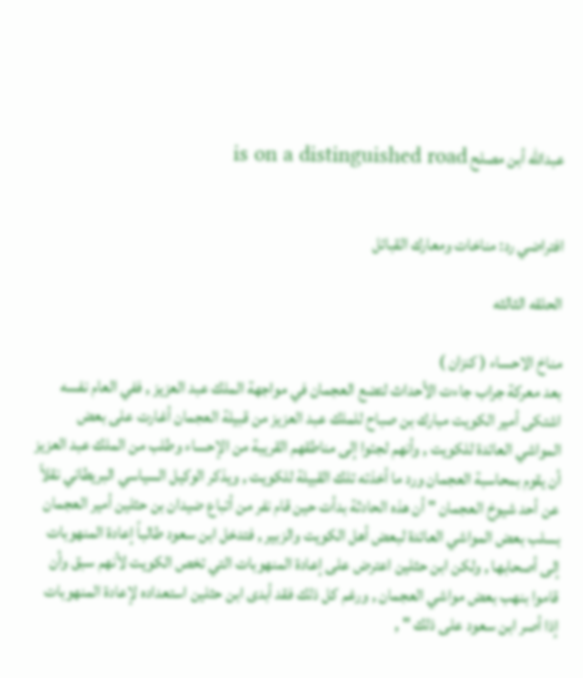عبدالله أبن مصلح is on a distinguished road


افتراضي رد: مناخات ومعارك القبائل

الحلقه الثالثه

مناخ الاحساء ( كنزان )
بعد معركة جراب جاءت الأحداث لتضع العجمان في مواجهة الملك عبد العزيز , ففي العام نفسه اشتكى أمير الكويت مبارك بن صباح للملك عبد العزيز من قبيلة العجمان أغارت على بعض المواشي العائدة للكويت , وأنهم لجئوا إلى مناطقهم القريبة من الإحساء وطلب من الملك عبد العزيز أن يقوم بمحاسبة العجمان ورد ما أخذته تلك القبيلة للكويت , ويذكر الوكيل السياسي البريطاني نقلاً عن أحد شيوخ العجمان " أن هذه الحادثة بدأت حين قام نفر من أتباع ضيدان بن حثلين أمير العجمان بسلب بعض المواشي العائدة لبعض أهل الكويت والزبير , فتدخل ابن سعود طالباً إعادة المنهوبات إلى أصحابها , ولكن ابن حثلين اعترض على إعادة المنهوبات التي تخص الكويت لأنهم سبق وأن قاموا بنهب بعض مواشي العجمان , ورغم كل ذلك فقد أبدى ابن حثلين استعداده لإعادة المنهوبات إذا أصر ابن سعود على ذلك " ,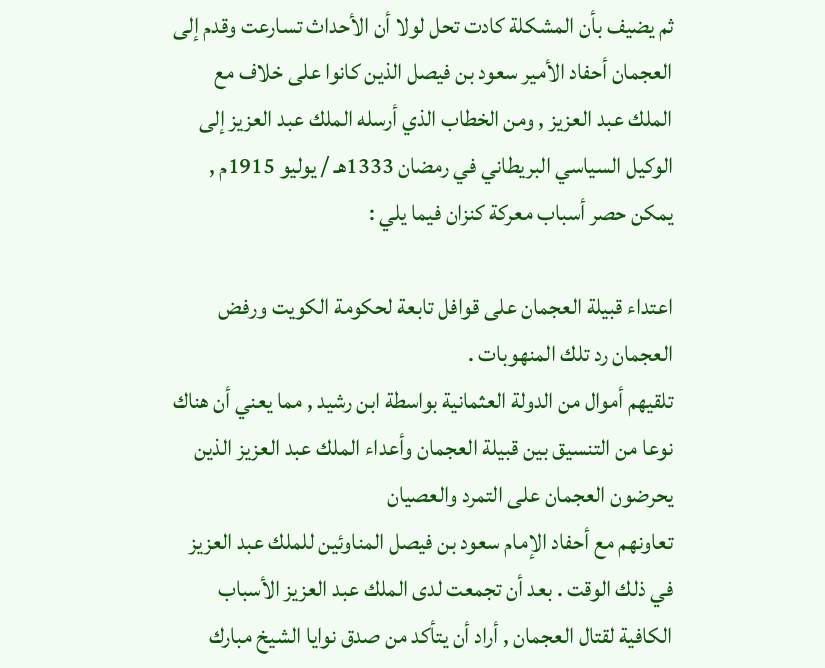ثم يضيف بأن المشكلة كادت تحل لولا أن الأحداث تسارعت وقدم إلى العجمان أحفاد الأمير سعود بن فيصل الذين كانوا على خلاف مع الملك عبد العزيز , ومن الخطاب الذي أرسله الملك عبد العزيز إلى الوكيل السياسي البريطاني في رمضان 1333هـ / يوليو 1915م , يمكن حصر أسباب معركة كنزان فيما يلي :

اعتداء قبيلة العجمان على قوافل تابعة لحكومة الكويت ورفض العجمان رد تلك المنهوبات .
تلقيهم أموال من الدولة العثمانية بواسطة ابن رشيد , مما يعني أن هناك نوعا من التنسيق بين قبيلة العجمان وأعداء الملك عبد العزيز الذين يحرضون العجمان على التمرد والعصيان
تعاونهم مع أحفاد الإمام سعود بن فيصل المناوئين للملك عبد العزيز في ذلك الوقت . بعد أن تجمعت لدى الملك عبد العزيز الأسباب الكافية لقتال العجمان , أراد أن يتأكد من صدق نوايا الشيخ مبارك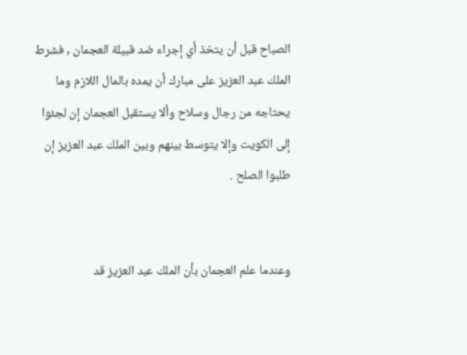الصباح قبل أن يتخذ أي إجراء ضد قبيلة العجمان , فشرط الملك عبد العزيز على مبارك أن يمده بالمال اللازم وما يحتاجه من رجال وسلاح وألا يستقبل العجمان إن لجئوا إلى الكويت وإلا يتوسط بينهم وبين الملك عبد العزيز إن طلبوا الصلح .


وعندما علم العجمان بأن الملك عبد العزيز قد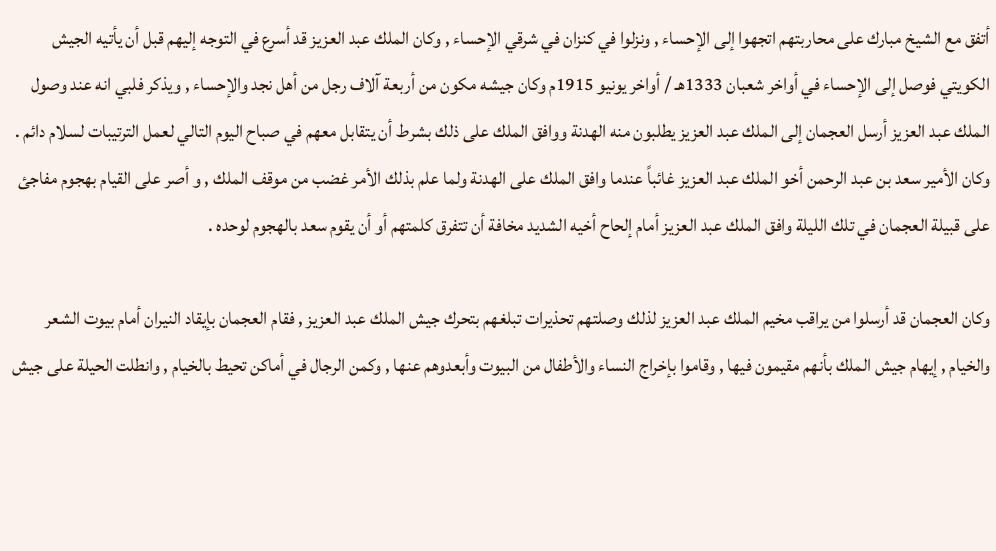أتفق مع الشيخ مبارك على محاربتهم اتجهوا إلى الإحساء , ونزلوا في كنزان في شرقي الإحساء , وكان الملك عبد العزيز قد أسرع في التوجه إليهم قبل أن يأتيه الجيش الكويتي فوصل إلى الإحساء في أواخر شعبان 1333هـ / أواخر يونيو 1915م وكان جيشه مكون من أربعة آلاف رجل من أهل نجد والإحساء , ويذكر فلبي انه عند وصول الملك عبد العزيز أرسل العجمان إلى الملك عبد العزيز يطلبون منه الهدنة ووافق الملك على ذلك بشرط أن يتقابل معهم في صباح اليوم التالي لعمل الترتيبات لسلام دائم . وكان الأمير سعد بن عبد الرحمن أخو الملك عبد العزيز غائباً عندما وافق الملك على الهدنة ولما علم بذلك الأمر غضب من موقف الملك , و أصر على القيام بهجوم مفاجئ على قبيلة العجمان في تلك الليلة وافق الملك عبد العزيز أمام إلحاح أخيه الشديد مخافة أن تتفرق كلمتهم أو أن يقوم سعد بالهجوم لوحده .

وكان العجمان قد أرسلوا من يراقب مخيم الملك عبد العزيز لذلك وصلتهم تحذيرات تبلغهم بتحرك جيش الملك عبد العزيز , فقام العجمان بإيقاد النيران أمام بيوت الشعر والخيام , إيهام جيش الملك بأنهم مقيمون فيها , وقاموا بإخراج النساء والأطفال من البيوت وأبعدوهم عنها , وكمن الرجال في أماكن تحيط بالخيام , وانطلت الحيلة على جيش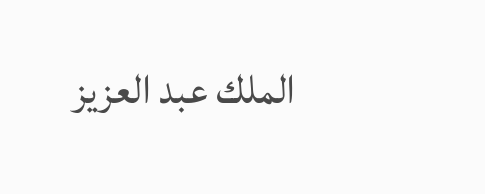الملك عبد العزيز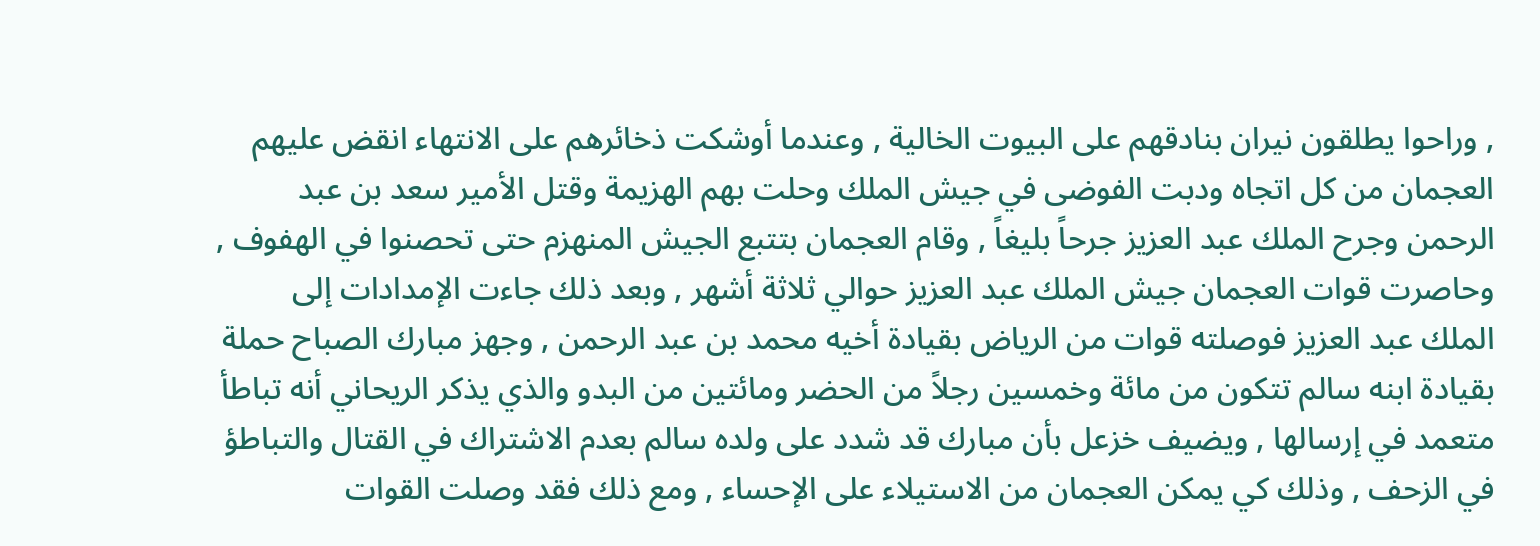, وراحوا يطلقون نيران بنادقهم على البيوت الخالية , وعندما أوشكت ذخائرهم على الانتهاء انقض عليهم العجمان من كل اتجاه ودبت الفوضى في جيش الملك وحلت بهم الهزيمة وقتل الأمير سعد بن عبد الرحمن وجرح الملك عبد العزيز جرحاً بليغاً , وقام العجمان بتتبع الجيش المنهزم حتى تحصنوا في الهفوف , وحاصرت قوات العجمان جيش الملك عبد العزيز حوالي ثلاثة أشهر , وبعد ذلك جاءت الإمدادات إلى الملك عبد العزيز فوصلته قوات من الرياض بقيادة أخيه محمد بن عبد الرحمن , وجهز مبارك الصباح حملة بقيادة ابنه سالم تتكون من مائة وخمسين رجلاً من الحضر ومائتين من البدو والذي يذكر الريحاني أنه تباطأ متعمد في إرسالها , ويضيف خزعل بأن مبارك قد شدد على ولده سالم بعدم الاشتراك في القتال والتباطؤ في الزحف , وذلك كي يمكن العجمان من الاستيلاء على الإحساء , ومع ذلك فقد وصلت القوات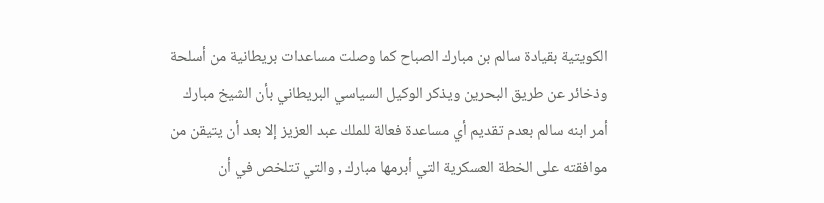الكويتية بقيادة سالم بن مبارك الصباح كما وصلت مساعدات بريطانية من أسلحة وذخائر عن طريق البحرين ويذكر الوكيل السياسي البريطاني بأن الشيخ مبارك أمر ابنه سالم بعدم تقديم أي مساعدة فعالة للملك عبد العزيز إلا بعد أن يتيقن من موافقته على الخطة العسكرية التي أبرمها مبارك , والتي تتلخص في أن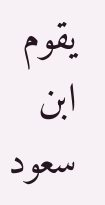يقوم ابن سعود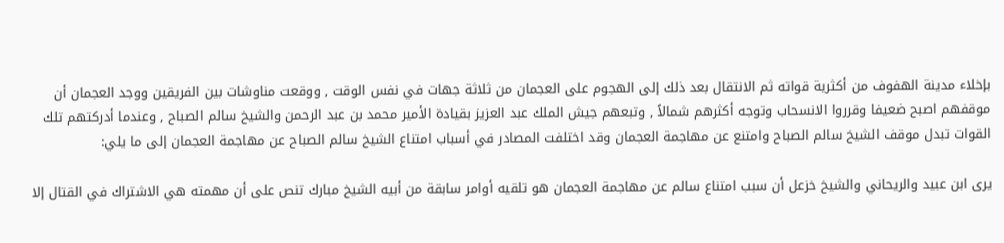بإخلاء مدينة الهفوف من أكثرية قواته ثم الانتقال بعد ذلك إلى الهجوم على العجمان من ثلاثة جهات في نفس الوقت , ووقعت مناوشات بين الفريقين ووجد العجمان أن موقفهم اصبح ضعيفا وقرروا الانسحاب وتوجه أكثرهم شمالاً , وتبعهم جيش الملك عبد العزيز بقيادة الأمير محمد بن عبد الرحمن والشيخ سالم الصباح , وعندما أدركتهم تلك القوات تبدل موقف الشيخ سالم الصباح وامتنع عن مهاجمة العجمان وقد اختلفت المصادر في أسباب امتناع الشيخ سالم الصباح عن مهاجمة العجمان إلى ما يلي:

يرى ابن عبيد والريحاني والشيخ خزعل أن سبب امتناع سالم عن مهاجمة العجمان هو تلقيه أوامر سابقة من أبيه الشيخ مبارك تنص على أن مهمته هي الاشتراك في القتال إلا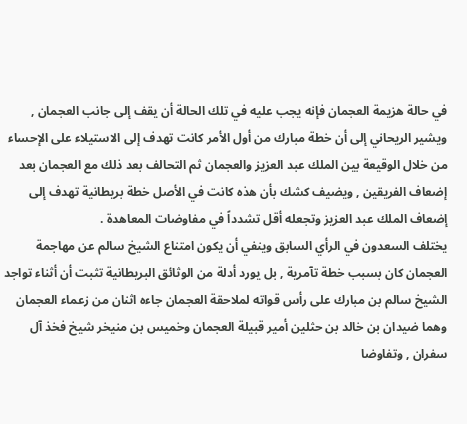في حالة هزيمة العجمان فإنه يجب عليه في تلك الحالة أن يقف إلى جانب العجمان , ويشير الريحاني إلى أن خطة مبارك من أول الأمر كانت تهدف إلى الاستيلاء على الإحساء من خلال الوقيعة بين الملك عبد العزيز والعجمان ثم التحالف بعد ذلك مع العجمان بعد إضعاف الفريقين , ويضيف كشك بأن هذه كانت في الأصل خطة بريطانية تهدف إلى إضعاف الملك عبد العزيز وتجعله أقل تشدداً في مفاوضات المعاهدة .
يختلف السعدون في الرأي السابق وينفي أن يكون امتناع الشيخ سالم عن مهاجمة العجمان كان بسبب خطة تآمرية , بل يورد أدلة من الوثائق البريطانية تثبت أن أثناء تواجد الشيخ سالم بن مبارك على رأس قواته لملاحقة العجمان جاءه اثنان من زعماء العجمان وهما ضيدان بن خالد بن حثلين أمير قبيلة العجمان وخميس بن منيخر شيخ فخذ آل سفران , وتفاوضا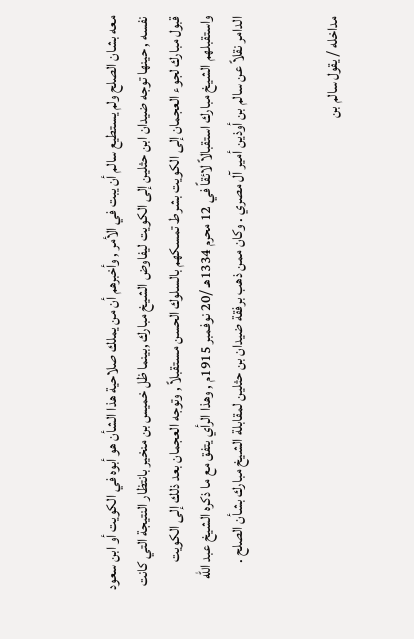معه بشان الصلح ولم يستطيع سالم أن يبت في الأمر , وأخبرهم أن من يملك صلاحية هذا الشأن هو أبوه في الكويت أو ابن سعود نفسه , حينها توجه ضيدان ابن حثلين إلى الكويت ليفاوض الشيخ مبارك ,بينما ظل خميس بن منخير بانتظار النتيجة التي كانت قبول مبارك لجوء العجمان إلى الكويت بشرط تمسكهم بالسلوك الحسن مستقبلاً , وتوجه العجمان بعد ذلك إلى الكويت واستقبلهم الشيخ مبارك استقبالاً لائقاً في 12 محرم 1334هـ /20 نوفمبر 1915م , وهذا الرأي يتفق مع ما ذكره الشيخ عبد الله الدامر نقلاً عن سالم بن أوذين أمير آل مصري . وكان ممن ذهب برفقة ضيدان بن حثلين لمقابلة الشيخ مبارك بشأن الصلح .


مداخله / يقول سالم بن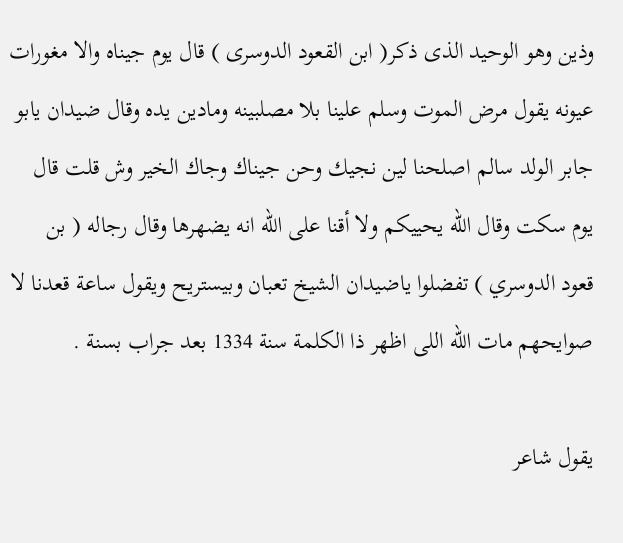وذين وهو الوحيد الذى ذكر( ابن القعود الدوسرى ) قال يوم جيناه والا مغورات عيونه يقول مرض الموت وسلم علينا بلا مصلبينه ومادين يده وقال ضيدان يابو جابر الولد سالم اصلحنا لين نجيك وحن جيناك وجاك الخير وش قلت قال يوم سكت وقال الله يحييكم ولا أقنا على الله انه يضهرها وقال رجاله ( بن قعود الدوسري ) تفضلوا ياضيدان الشيخ تعبان وبيستريح ويقول ساعة قعدنا لا صوايحهم مات الله اللى اظهر ذا الكلمة سنة 1334 بعد جراب بسنة .

يقول شاعر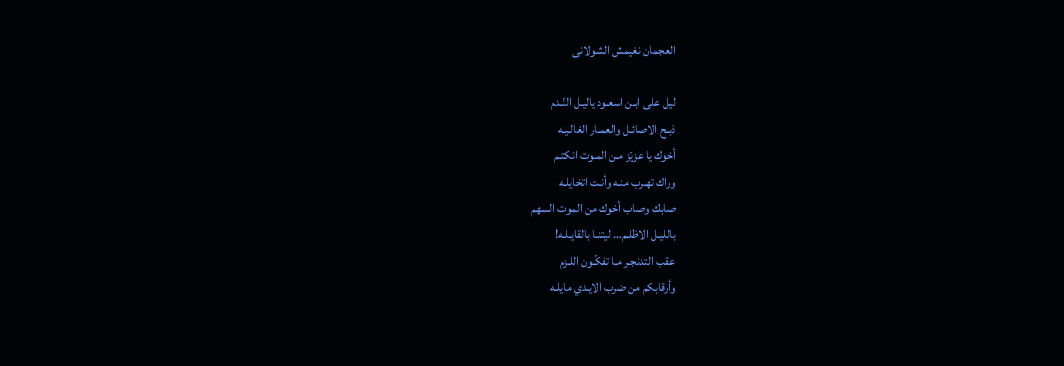العجمان نغيمش الشولانى

ليل على ابـن اسعـود ياليـل النّـدم
ذبـح الاصائـل والعمـار الغالـيـه
أخوك يا عزيّز مـن المـوت انكتـم
وراك تهـرب منـه وأنـت اتخايلـه
صابك وصاب أخوك من الموت السهم
بالليـل الاظلـم… ليتنـا بالقايـلـه!
عقب التدنجـر مـا تفكّـون اللـزم
وأرقابكم من ضرب الايـدي مايلـه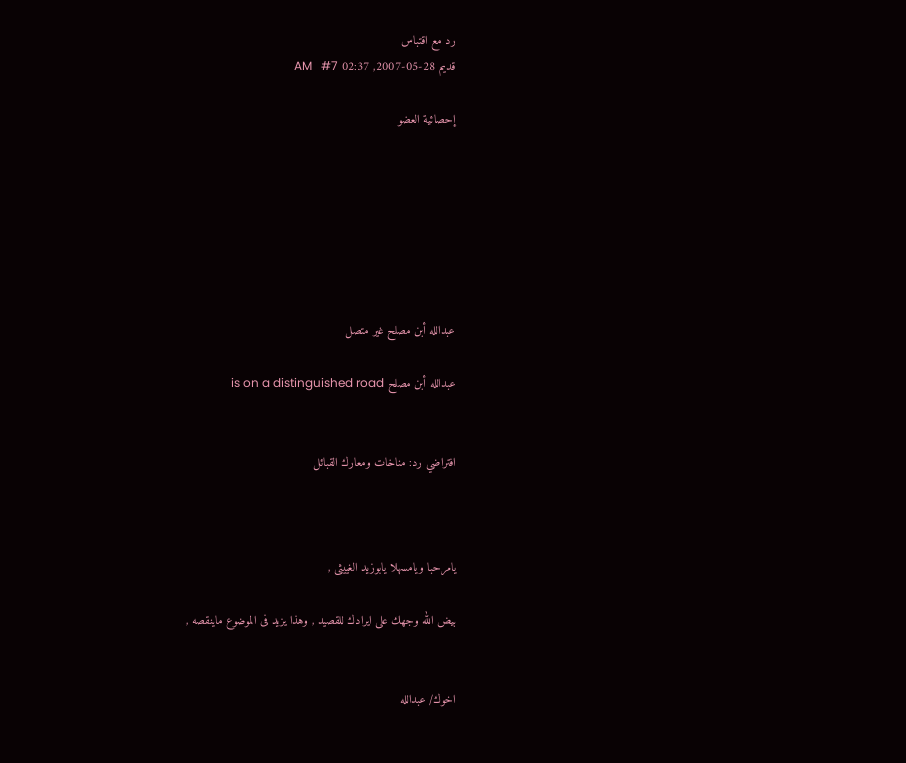رد مع اقتباس
قديم 28-05-2007, 02:37 AM   #7

إحصائية العضو







عبدالله أبن مصلح غير متصل

عبدالله أبن مصلح is on a distinguished road


افتراضي رد: مناخات ومعارك القبائل



يامرحبا ويامسهلا يابوزيد الغييثى ,

بيض الله وجهك على ايرادك للقصيد , وهذا يزيد فى الموضوع ماينقصه ,


اخوك/ عبدالله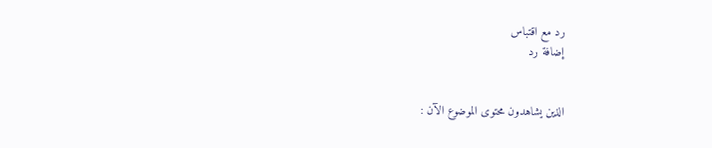رد مع اقتباس
إضافة رد


الذين يشاهدون محتوى الموضوع الآن :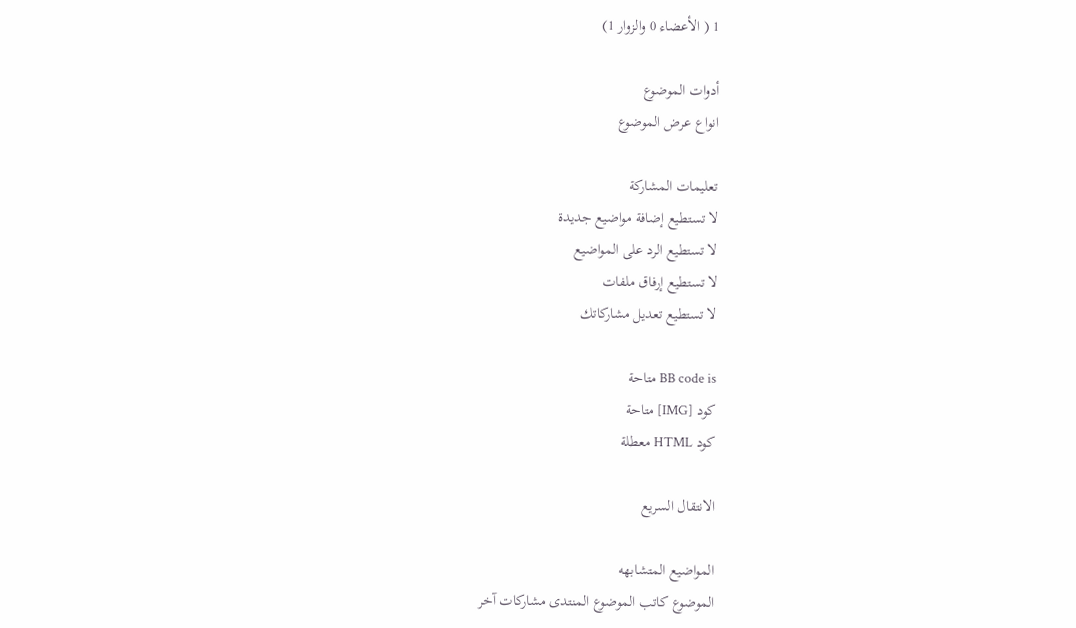1 ( الأعضاء 0 والزوار 1)

أدوات الموضوع
انواع عرض الموضوع

تعليمات المشاركة
لا تستطيع إضافة مواضيع جديدة
لا تستطيع الرد على المواضيع
لا تستطيع إرفاق ملفات
لا تستطيع تعديل مشاركاتك

BB code is متاحة
كود [IMG] متاحة
كود HTML معطلة

الانتقال السريع

المواضيع المتشابهه
الموضوع كاتب الموضوع المنتدى مشاركات آخر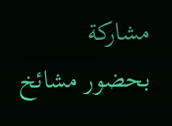مشاركة
بحضور مشائخ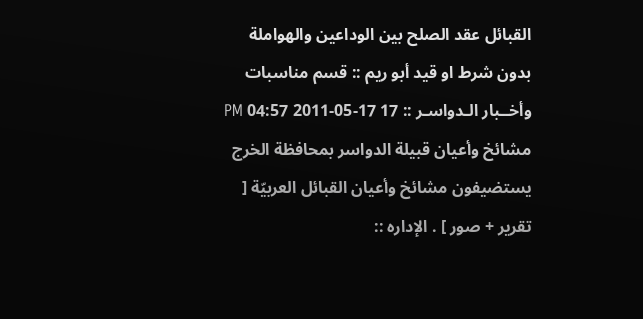القبائل عقد الصلح بين الوداعين والهواملة بدون شرط او قيد أبو ريم :: قسم مناسبات وأخــبار الـدواسـر :: 17 17-05-2011 04:57 PM
مشائخ وأعيان قبيلة الدواسر بمحافظة الخرج يستضيفون مشائخ وأعيان القبائل العربيّة [ تقرير + صور ] . الإداره ::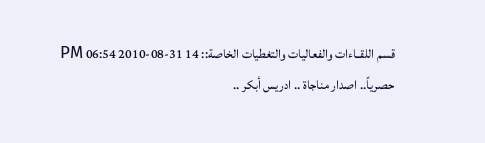قسم اللقــاءات والفعاليات والتغطيات الخاصة:: 14 31-08-2010 06:54 PM
حصرياً.. اصدار مناجاة .. ادريس أبكر ..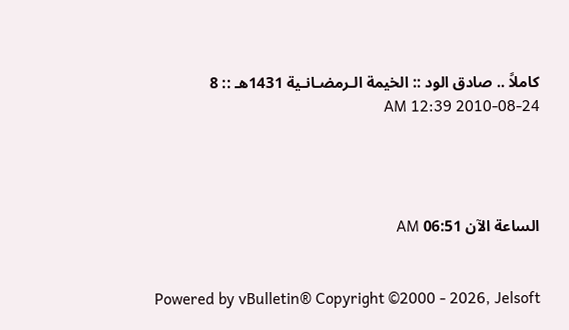كاملاً .. صادق الود :: الخيمة الـرمضـانـية 1431هـ :: 8 24-08-2010 12:39 AM




الساعة الآن 06:51 AM


Powered by vBulletin® Copyright ©2000 - 2026, Jelsoft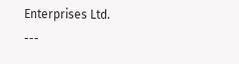Enterprises Ltd.
---